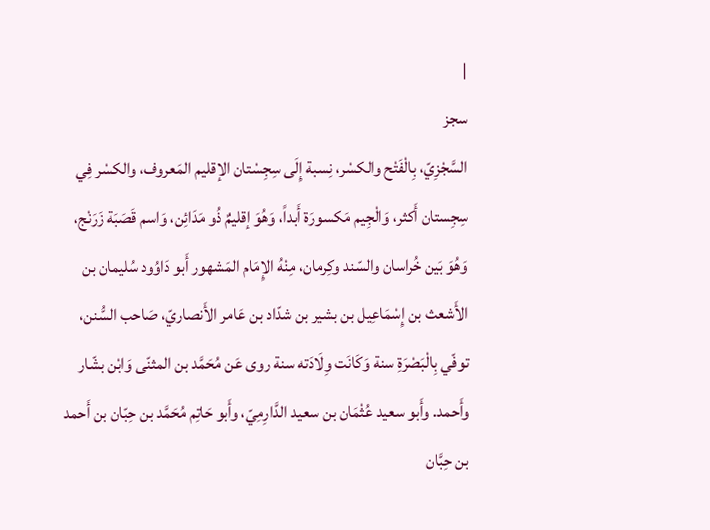|
سجز
السَّجْزِيّ، بِالْفَتْح والكسْر، نِسبة إِلَى سِجِسْتان الإقليم المَعروف، والكسْر فِي سِجِستان أَكثر، وَالْجِيم مَكسورَة أَبداً، وَهُوَ إقليمٌ ذُو مَدَائِن، وَاسم قَصَبَة زَرَنْج، وَهُوَ بَين خُراسان والسّند وكِرمان، مِنْهُ الإِمَام المَشهور أَبو دَاوُود سُليمان بن الأَشعث بن إِسْمَاعِيل بن بشير بن شدّاد بن عَامر الأَنصاريّ، صَاحب السُّنن، توفّي بِالْبَصْرَةِ سنة وَكَانَت وِلَادَته سنة روى عَن مُحَمَّد بن المثنّى وَابْن بشّار وأَحمد. وأَبو سعيد عُثْمَان بن سعيد الدَّارِمِيّ، وأَبو حَاتِم مُحَمَّد بن حِبّان بن أَحمد بن حِبَّان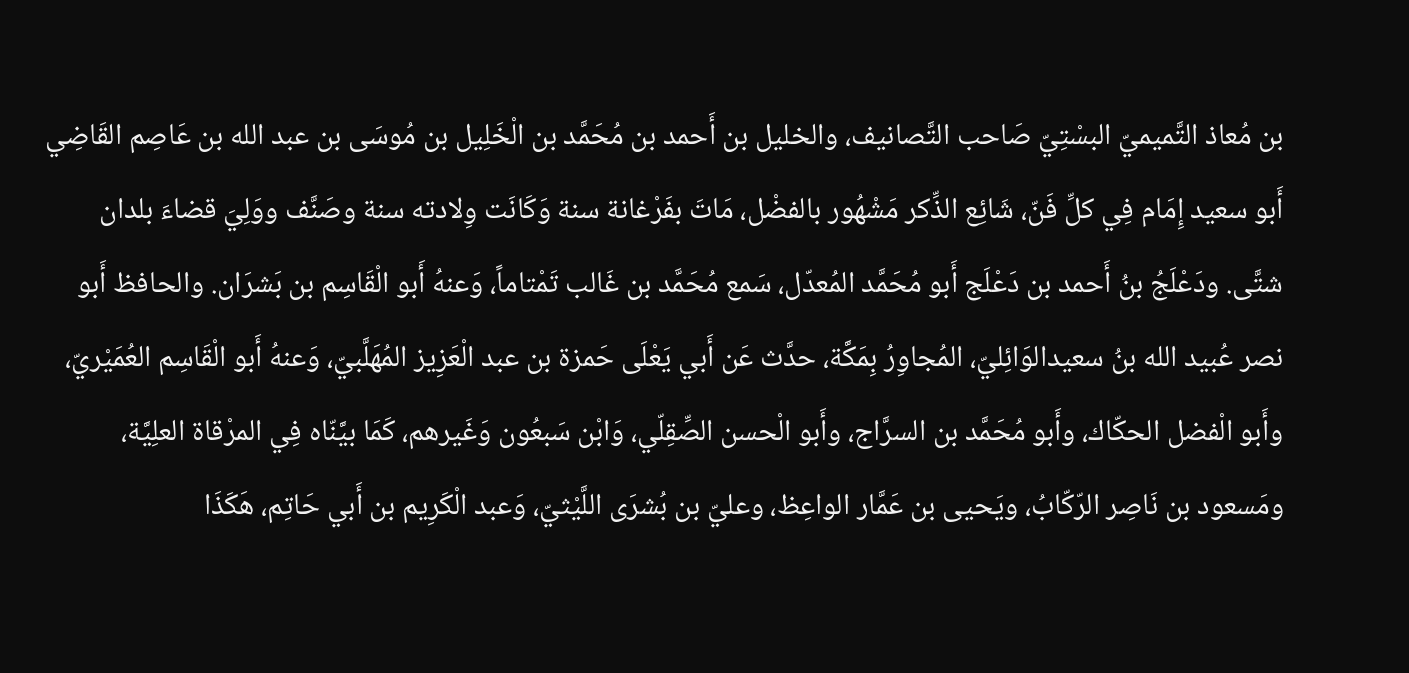بن مُعاذ التَّميميّ البسْتِيّ صَاحب التَّصانيف، والخليل بن أَحمد بن مُحَمَّد بن الْخَلِيل بن مُوسَى بن عبد الله بن عَاصِم القَاضِي أَبو سعيد إِمَام فِي كلِّ فَنّ، شَائِع الذِّكر مَشْهُور بالفضْل، مَاتَ بفَرْغانة سنة وَكَانَت وِلادته سنة وصَنَّف ووَلِيَ قضاءَ بلدان شتَّى. ودَعْلَجُ بنُ أَحمد بن دَعْلَج أَبو مُحَمَّد المُعدّل، سَمع مُحَمَّد بن غَالب تَمْتاماً، وَعنهُ أَبو الْقَاسِم بن بَشرَان. والحافظ أَبو نصر عُبيد الله بنُ سعيدالوَائِليّ، المُجاوِرُ بِمَكَّة، حدَّث عَن أَبي يَعْلَى حَمزة بن عبد الْعَزِيز المُهَلَّبيّ، وَعنهُ أَبو الْقَاسِم العُمَيْريّ، وأَبو الْفضل الحكّاك، وأَبو مُحَمَّد بن السرَّاج، وأَبو الْحسن الصِّقِلّي، وَابْن سَبعُون وَغَيرهم، كَمَا بيَّنّاه فِي المرْقاة العلِيَّة، ومَسعود بن نَاصِر الرّكّابُ، ويَحيى بن عَمَّار الواعِظ، وعليّ بن بُشرَى اللَّيْثيّ، وَعبد الْكَرِيم بن أَبي حَاتِم، هَكَذَا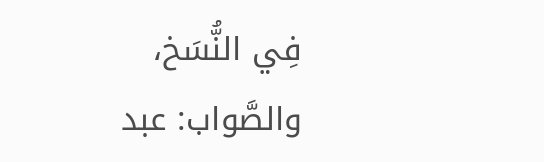فِي النُّسَخ، والصَّواب: عبد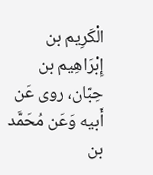الْكَرِيم بن إِبْرَاهِيم بن حِبّان، روى عَن أَبيه وَعَن مُحَمَّد بن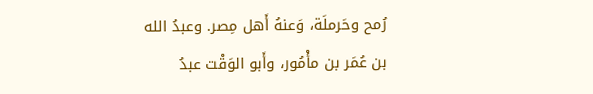رُمح وحَرملَة، وَعنهُ أَهل مِصر. وعبدُ الله بن عُمَر بن مأْمُور، وأَبو الوَقْت عبدُ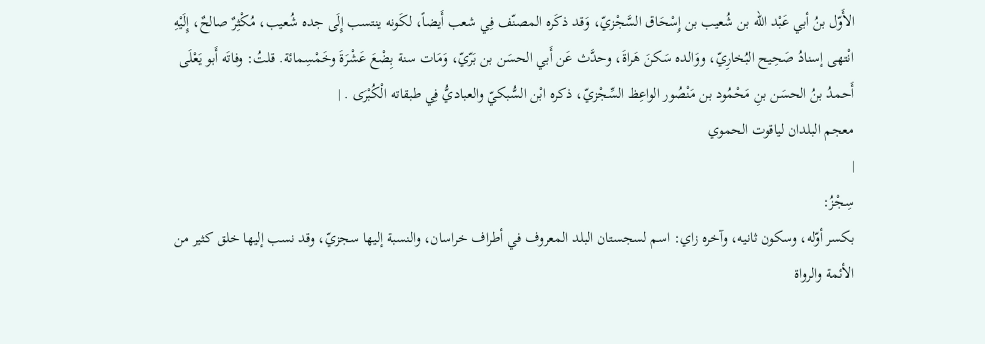الأَوّل بنُ أبي عَبْد الله بن شُعيب بن إِسْحَاق السَّجْزيّ، وَقد ذكَره المصنّف فِي شعب أَيضاً، لكَونه ينتسب إِلَى جده شُعيب، مُكْثِرٌ صالحٌ، إِلَيْهِ انْتهى إسنادُ صَحِيح البُخارِيّ، ووَالده سَكنَ هَراةَ، وحدَّث عَن أَبي الحسَن بن بَرّيّ، وَمَات سنة بِضْعَ عَشْرَةَ وخَمْسِمائة. قلتُ: وفاتَه أَبو يَعْلَى أَحمدُ بنُ الحسَن بنِ مَحْمُود بن مَنْصُور الواعِظ السِّجْزيّ، ذكره ابْن السُّبكيّ والعباديُّ فِي طبقاته الْكُبْرَى . |
معجم البلدان لياقوت الحموي
|
سِجْزُ:
بكسر أوّله، وسكون ثانيه، وآخره زاي: اسم لسجستان البلد المعروف في أطراف خراسان، والنسبة إليها سجزيّ، وقد نسب إليها خلق كثير من الأئمة والرواة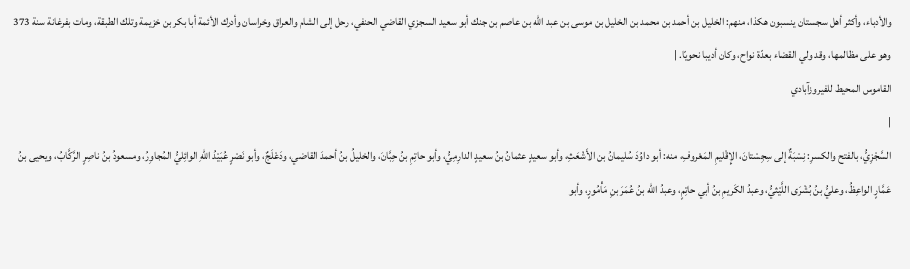والأدباء، وأكثر أهل سجستان ينسبون هكذا، منهم: الخليل بن أحمد بن محمد بن الخليل بن موسى بن عبد الله بن عاصم بن جنك أبو سعيد السجزي القاضي الحنفي، رحل إلى الشام والعراق وخراسان وأدرك الأئمة أبا بكر بن خزيمة وتلك الطبقة، ومات بفرغانة سنة 373 وهو على مظالمها، وقد ولي القضاء بعدّة نواح، وكان أديبا نحويّا. |
القاموس المحيط للفيروزآبادي
|
السَّجْزِيُّ، بالفتح والكسرِ: نِسْبَةٌ إلى سِجِسْتانَ، الإِقْليمِ المَعْروفِ، منه: أبو داوُدَ سُليمانُ بن الأَشْعَثِ، وأبو سعيدٍ عثمانُ بنُ سعيدٍ الدارِمِيُّ، وأبو حاتِمِ بنُ حِبَّانَ، والخليلُ بنُ أحمدَ القاضي، ودَعْلَجٌ، وأبو نَصْرٍ عُبَيْدُ اللهِ الوائِليُّ المُجاوِرُ، ومسعودُ بنُ ناصِرٍ الرَّكَّابُ، ويحيى بنُ عَمَّارٍ الواعِظُ، وعليُّ بنُ بُشْرَى اللَّيْثيُّ، وعبدُ الكَريمِ بنُ أبي حاتِمٍ، وعبدُ الله بنُ عُمَرَ بنِ مَأْمُورٍ، وأبو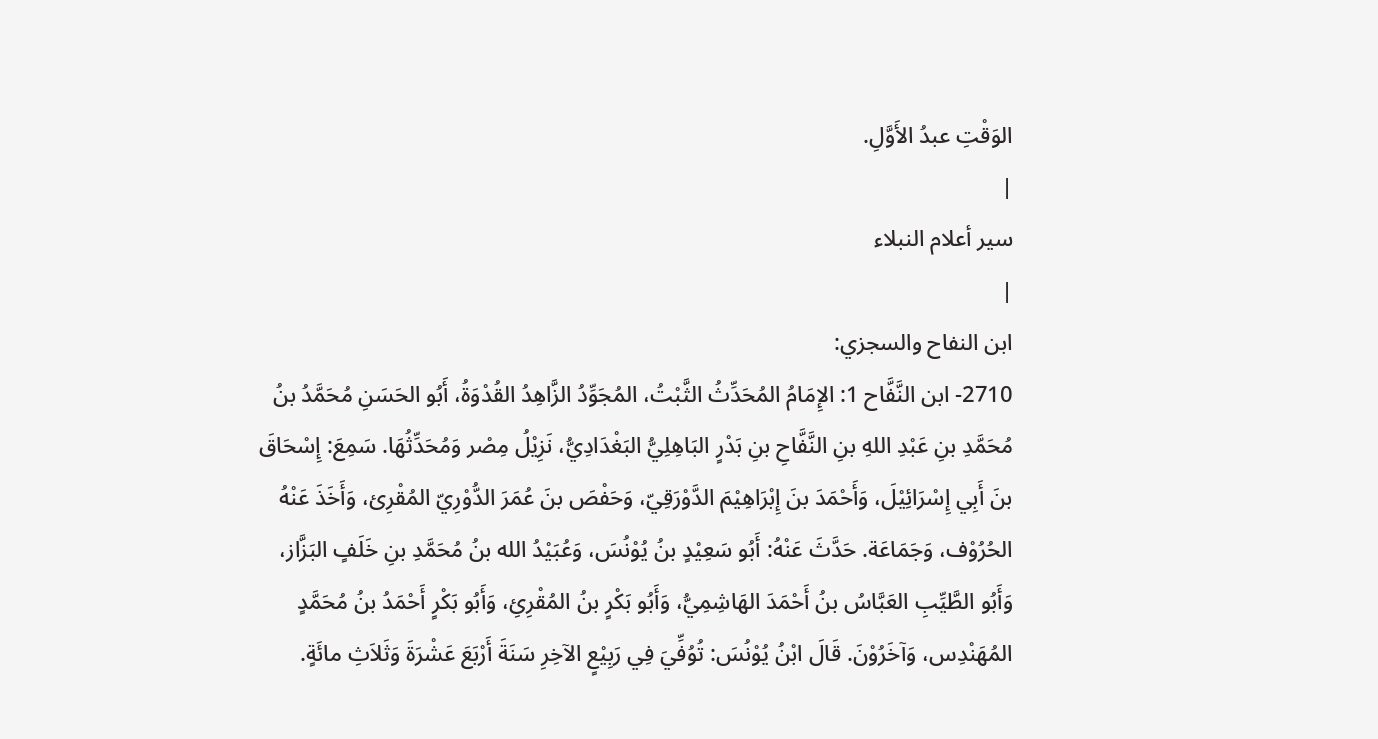الوَقْتِ عبدُ الأَوَّلِ.
|
سير أعلام النبلاء
|
ابن النفاح والسجزي:
2710- ابن النَّفَّاح 1: الإِمَامُ المُحَدِّثُ الثَّبْتُ، المُجَوِّدُ الزَّاهِدُ القُدْوَةُ، أَبُو الحَسَنِ مُحَمَّدُ بنُ مُحَمَّدِ بنِ عَبْدِ اللهِ بنِ النَّفَّاحِ بنِ بَدْرٍ البَاهِلِيُّ البَغْدَادِيُّ، نَزِيْلُ مِصْر وَمُحَدِّثُهَا. سَمِعَ: إِسْحَاقَ بنَ أَبِي إِسْرَائِيْلَ، وَأَحْمَدَ بنَ إِبْرَاهِيْمَ الدَّوْرَقِيّ، وَحَفْصَ بنَ عُمَرَ الدُّوْرِيّ المُقْرِئ، وَأَخَذَ عَنْهُ الحُرُوْف، وَجَمَاعَة. حَدَّثَ عَنْهُ: أَبُو سَعِيْدٍ بنُ يُوْنُسَ، وَعُبَيْدُ الله بنُ مُحَمَّدِ بنِ خَلَفٍ البَزَّاز، وَأَبُو الطَّيِّبِ العَبَّاسُ بنُ أَحْمَدَ الهَاشِمِيُّ، وَأَبُو بَكْرٍ بنُ المُقْرِئِ، وَأَبُو بَكْرٍ أَحْمَدُ بنُ مُحَمَّدٍ المُهَنْدِس، وَآخَرُوْنَ. قَالَ ابْنُ يُوْنُسَ: تُوُفِّيَ فِي رَبِيْعٍ الآخِرِ سَنَةَ أَرْبَعَ عَشْرَةَ وَثَلاَثِ مائَةٍ.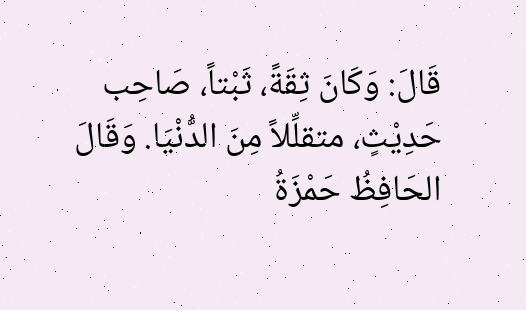قَالَ: وَكَانَ ثِقَةً، ثَبْتاً، صَاحِب حَدِيْثٍ، متقلِّلاً مِنَ الدُّنْيَا. وَقَالَ الحَافِظُ حَمْزَةُ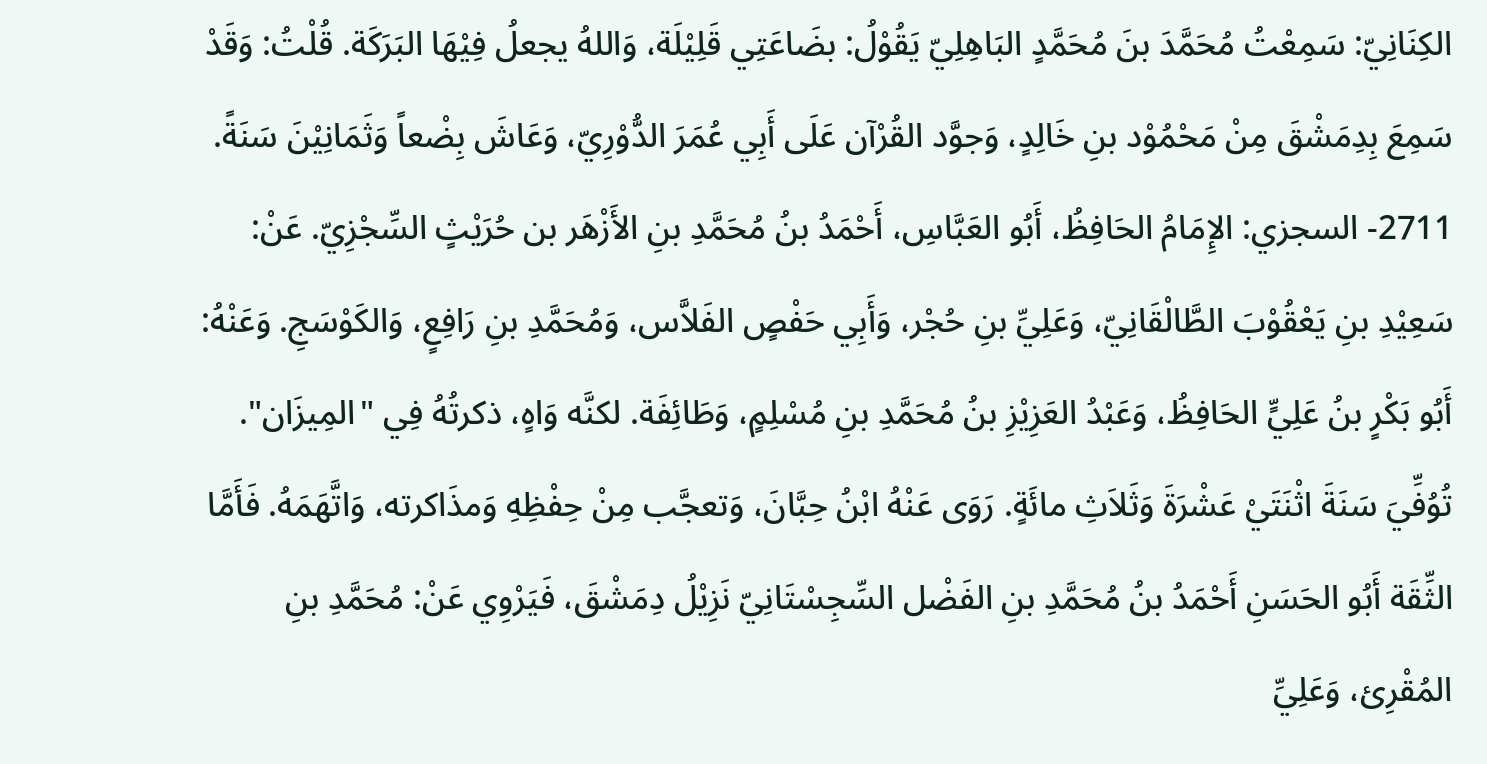الكِنَانِيّ: سَمِعْتُ مُحَمَّدَ بنَ مُحَمَّدٍ البَاهِلِيّ يَقُوْلُ: بضَاعَتِي قَلِيْلَة، وَاللهُ يجعلُ فِيْهَا البَرَكَة. قُلْتُ: وَقَدْ سَمِعَ بِدِمَشْقَ مِنْ مَحْمُوْد بنِ خَالِدٍ، وَجوَّد القُرْآن عَلَى أَبِي عُمَرَ الدُّوْرِيّ، وَعَاشَ بِضْعاً وَثَمَانِيْنَ سَنَةً. 2711- السجزي: الإِمَامُ الحَافِظُ، أَبُو العَبَّاسِ، أَحْمَدُ بنُ مُحَمَّدِ بنِ الأَزْهَر بن حُرَيْثٍ السِّجْزِيّ. عَنْ: سَعِيْدِ بنِ يَعْقُوْبَ الطَّالْقَانِيّ، وَعَلِيِّ بنِ حُجْر، وَأَبِي حَفْصٍ الفَلاَّس، وَمُحَمَّدِ بنِ رَافِعٍ، وَالكَوْسَجِ. وَعَنْهُ: أَبُو بَكْرٍ بنُ عَلِيٍّ الحَافِظُ، وَعَبْدُ العَزِيْزِ بنُ مُحَمَّدِ بنِ مُسْلِمٍ، وَطَائِفَة. لكنَّه وَاهٍ، ذكرتُهُ فِي "المِيزَان". تُوُفِّيَ سَنَةَ اثْنَتَيْ عَشْرَةَ وَثَلاَثِ مائَةٍ. رَوَى عَنْهُ ابْنُ حِبَّانَ، وَتعجَّب مِنْ حِفْظِهِ وَمذَاكرته، وَاتَّهَمَهُ. فَأَمَّا الثِّقَة أَبُو الحَسَنِ أَحْمَدُ بنُ مُحَمَّدِ بنِ الفَضْل السِّجِسْتَانِيّ نَزِيْلُ دِمَشْقَ، فَيَرْوِي عَنْ: مُحَمَّدِ بنِ المُقْرِئ، وَعَلِيِّ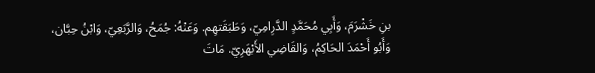بنِ خَشْرَمَ، وَأَبِي مُحَمَّدٍ الدَّرِامِيّ، وَطَبَقَتهِم. وَعَنْهُ: جُمَحُ، وَالرَّبَعِيّ، وَابْنُ حِبَّان، وَأَبُو أَحْمَدَ الحَاكِمُ، وَالقَاضِي الأَبْهَرِيّ. مَاتَ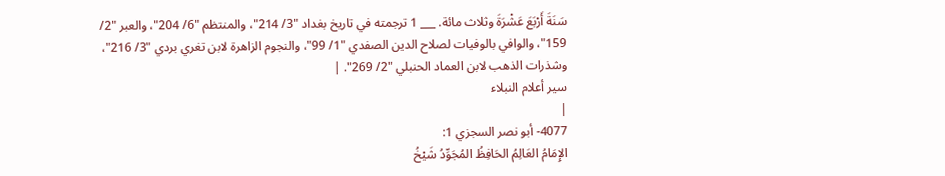سَنَةَ أَرْبَعَ عَشْرَةَ وثلاث مائة. ___ 1 ترجمته في تاريخ بغداد "3/ 214"، والمنتظم "6/ 204"، والعبر "2/ 159"، والوافي بالوفيات لصلاح الدين الصفدي "1/ 99"، والنجوم الزاهرة لابن تغري بردي "3/ 216"، وشذرات الذهب لابن العماد الحنبلي "2/ 269". |
سير أعلام النبلاء
|
4077- أبو نصر السجزي 1:
الإِمَامُ العَالِمُ الحَافِظُ المُجَوِّدُ شَيْخُ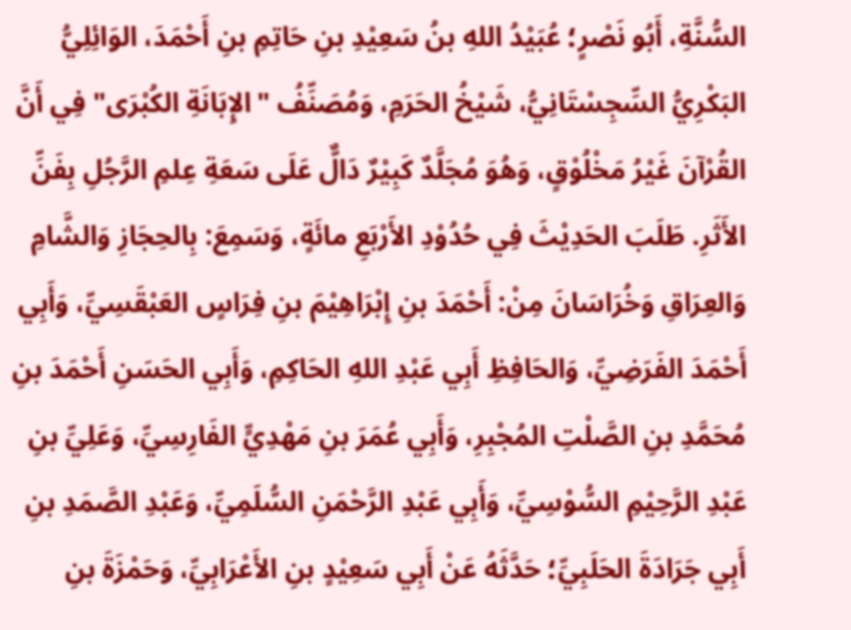السُّنَّةِ، أَبُو نَصْرٍ؛ عُبَيْدُ اللهِ بنُ سَعِيْدِ بنِ حَاتِمِ بنِ أَحْمَدَ، الوَائِلِيُّ البَكْرِيُّ السِّجِسْتَانِيُّ، شَيْخُ الحَرَمِ، وَمُصَنِّفُ "الإِبَانَةِ الكُبْرَى" فِي أَنَّ القُرْآنَ غَيْرُ مَخْلُوْقٍ، وَهُوَ مُجَلَّدٌ كَبِيْرٌ دَالٌّ عَلَى سَعَةِ عِلمِ الرَّجُلِ بِفَنِّ الأَثَرِ. طَلَبَ الحَدِيْثَ فِي حُدُوْدِ الأَرْبَعِ مائَةٍ، وَسَمِعَ: بِالحِجَازِ وَالشَّامِ وَالعِرَاقِ وَخُرَاسَانَ مِنْ: أَحْمَدَ بنِ إِبْرَاهِيْمَ بنِ فِرَاسٍ العَبْقَسِيِّ، وَأَبِي أَحْمَدَ الفَرَضِيِّ، وَالحَافِظِ أَبِي عَبْدِ اللهِ الحَاكِمِ، وَأَبِي الحَسَنِ أَحْمَدَ بنِ مُحَمَّدِ بنِ الصَّلْتِ المُجْبِرِ، وَأَبِي عُمَرَ بنِ مَهْدِيٍّ الفَارِسِيِّ، وَعَلِيِّ بنِ عَبْدِ الرَّحِيْمِ السُّوْسِيِّ، وَأَبِي عَبْدِ الرَّحْمَنِ السُّلَمِيِّ، وَعَبْدِ الصَّمَدِ بنِ أَبِي جَرَادَةَ الحَلَبِيِّ؛ حَدَّثَهُ عَنْ أَبِي سَعِيْدٍ بنِ الأَعْرَابِيِّ، وَحَمْزَةَ بنِ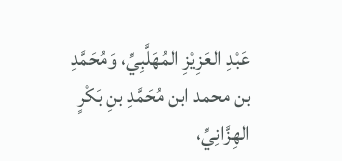عَبْدِ العَزِيْزِ المُهَلَّبِيِّ، وَمُحَمَّدِ بن محمد ابن مُحَمَّدِ بنِ بَكْرٍ الهِزَّانِيِّ،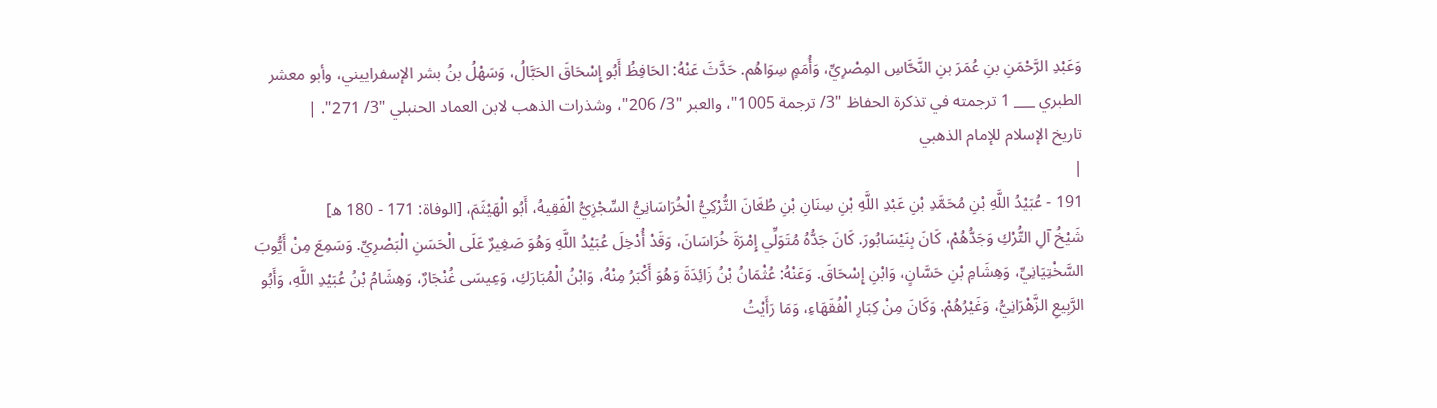وَعَبْدِ الرَّحْمَنِ بنِ عُمَرَ بنِ النَّحَّاسِ المِصْرِيِّ، وَأُمَمٍ سِوَاهُم. حَدَّثَ عَنْهُ: الحَافِظُ أَبُو إِسْحَاقَ الحَبَّالُ، وَسَهْلُ بنُ بشر الإسفراييني، وأبو معشر الطبري ___ 1 ترجمته في تذكرة الحفاظ "3/ ترجمة 1005"، والعبر "3/ 206"، وشذرات الذهب لابن العماد الحنبلي "3/ 271". |
تاريخ الإسلام للإمام الذهبي
|
191 - عُبَيْدُ اللَّهِ بْنِ مُحَمَّدِ بْنِ عَبْدِ اللَّهِ بْنِ سِنَانِ بْنِ طُغَانَ التُّرْكِيُّ الْخُرَاسَانِيُّ السِّجْزِيُّ الْفَقِيهُ، أَبُو الْهَيْثَمَ، [الوفاة: 171 - 180 ه]
شَيْخُ آلِ التُّرْكِ وَجَدُّهُمْ، كَانَ بِنَيْسَابُورَ. كَانَ جَدُّهُ مُتَوَلِّي إِمْرَةَ خُرَاسَانَ، وَقَدْ أُدْخِلَ عُبَيْدُ اللَّهِ وَهُوَ صَغِيرٌ عَلَى الْحَسَنِ الْبَصْرِيِّ. وَسَمِعَ مِنْ أَيُّوبَ السَّخْتِيَانِيِّ، وَهِشَامِ بْنِ حَسَّانٍ، وَابْنِ إِسْحَاقَ. وَعَنْهُ: عُثْمَانُ بْنُ زَائِدَةَ وَهُوَ أَكْبَرُ مِنْهُ، وَابْنُ الْمُبَارَكِ، وَعِيسَى غُنْجَارٌ، وَهِشَامُ بْنُ عُبَيْدِ اللَّهِ، وَأَبُو الرَّبِيعِ الزَّهْرَانِيُّ، وَغَيْرُهُمْ. وَكَانَ مِنْ كِبَارِ الْفُقَهَاءِ، وَمَا رَأَيْتُ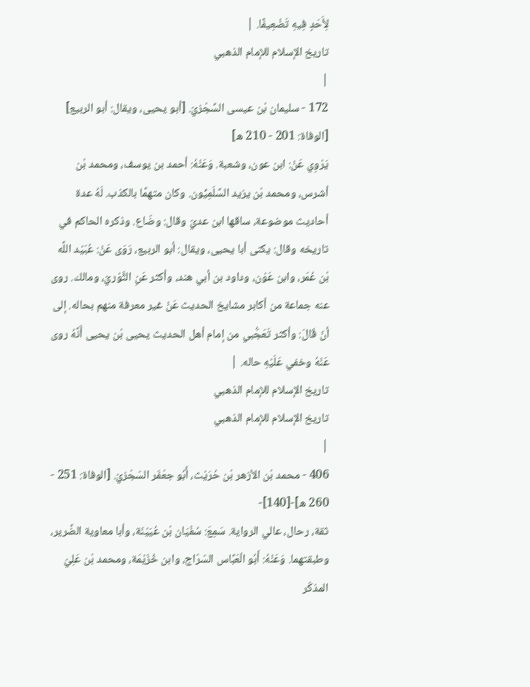لِأَحَدٍ فِيهِ تَضْعِيفًا. |
تاريخ الإسلام للإمام الذهبي
|
172 - سليمان بْن عيسى السِّجْزيّ. [أبو يحيى، ويقال: أبو الربيع] [الوفاة: 201 - 210 ه]
يَرْوِي عَنْ: ابن عون، وشعبة. وَعَنْهُ: أحمد بن يوسف، ومحمد بْن أشرس، ومحمد بْن يزيد السَّلَمِيُّون. وكان متهمًا بالكذب. لَهُ عدة أحاديث موضوعة، ساقها ابن عديّ وقال: وضّاع. وذكره الحاكم في تاريخه وقال: يكنى أبا يحيى، ويقال: أبو الربيع، رَوَى عَنْ: عُبَيْد اللَّه بْن عُمَر، وابن عَوْن، وداود بن أبي هند، وأكثر عَنِ الثَّوْريّ، ومالك. روى عنه جماعة من أكابر مشايخ الحديث عَنْ غير معرفة منهم بحاله. إلى أنّ قَالَ: وأكثر تَعَجُّبي من إمام أهل الحديث يحيى بْن يحيى أَنَّهُ روى عَنْهُ وخفي عَلَيْهِ حاله. |
تاريخ الإسلام للإمام الذهبي
تاريخ الإسلام للإمام الذهبي
|
406 - محمد بْن الأزهر بْن حُرَيْث، أَبُو جعْفَر السّجْزيّ. [الوفاة: 251 - 260 ه]-[140]-
ثقة، رحال، عالي الرواية. سَمِعَ: سُفْيَان بْن عُيَيْنَة، وأبا معاوية الضَّرير، وطبقتهما. وَعَنْهُ: أَبُو الْعَبَّاس السّرّاج، وابن خُزَيْمَة، ومحمد بْن عَلِيّ المذكّر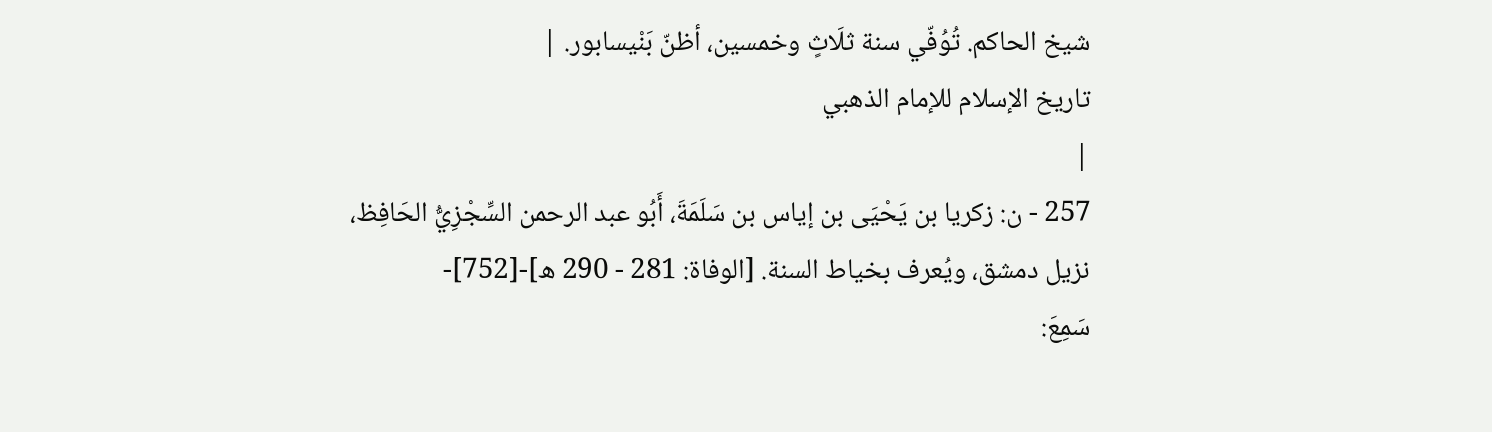شيخ الحاكم. تُوُفّي سنة ثلَاثٍ وخمسين، أظنّ بَنْيسابور. |
تاريخ الإسلام للإمام الذهبي
|
257 - ن: زكريا بن يَحْيَى بن إياس بن سَلَمَةَ، أَبُو عبد الرحمن السِّجْزِيُّ الحَافِظ، نزيل دمشق، ويُعرف بخياط السنة. [الوفاة: 281 - 290 ه]-[752]-
سَمِعَ: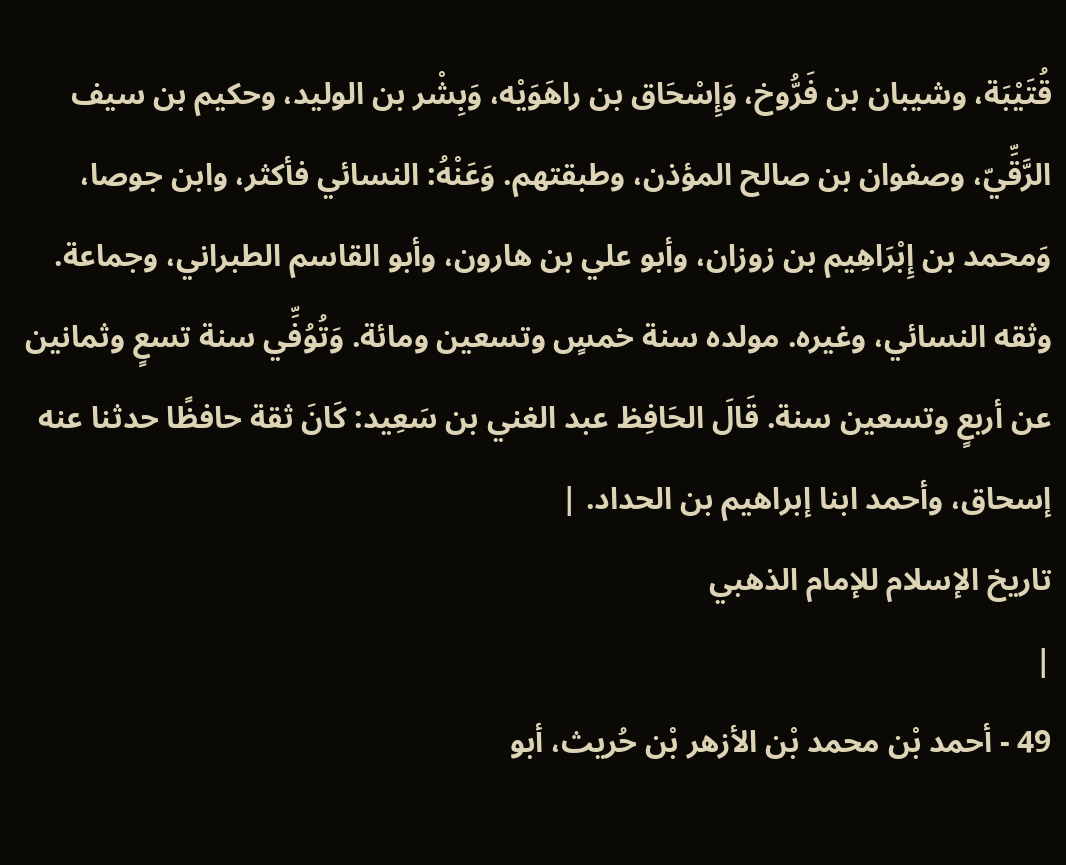قُتَيْبَة، وشيبان بن فَرُّوخ، وَإِسْحَاق بن راهَوَيْه، وَبِشْر بن الوليد، وحكيم بن سيف الرَّقِّيّ، وصفوان بن صالح المؤذن، وطبقتهم. وَعَنْهُ: النسائي فأكثر، وابن جوصا، وَمحمد بن إِبْرَاهِيم بن زوزان، وأبو علي بن هارون، وأبو القاسم الطبراني، وجماعة. وثقه النسائي، وغيره. مولده سنة خمسٍ وتسعين ومائة. وَتُوُفِّي سنة تسعٍ وثمانين عن أربعٍ وتسعين سنة. قَالَ الحَافِظ عبد الغني بن سَعِيد: كَانَ ثقة حافظًا حدثنا عنه إسحاق، وأحمد ابنا إبراهيم بن الحداد. |
تاريخ الإسلام للإمام الذهبي
|
49 - أحمد بْن محمد بْن الأزهر بْن حُريث، أبو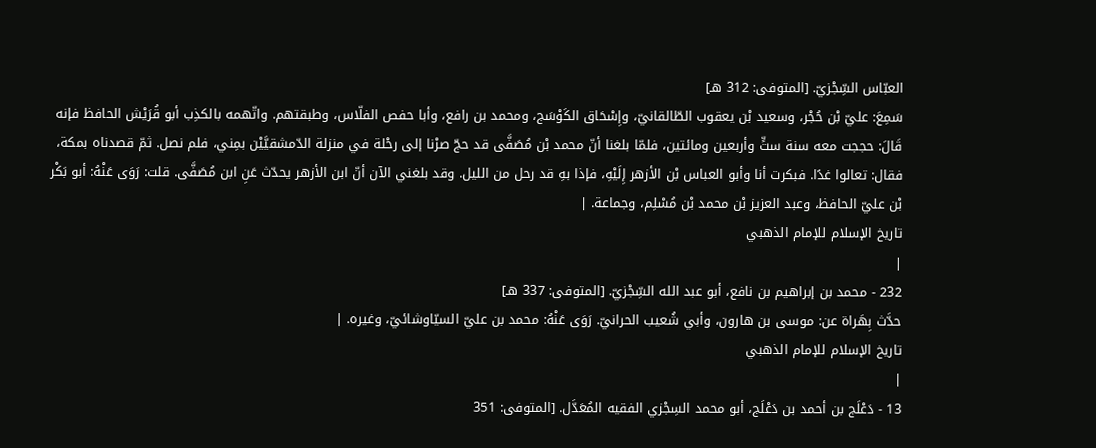العبّاس السِّجْزيّ. [المتوفى: 312 هـ]
سَمِعَ: عليّ بْن حُجْر، وسعيد بْن يعقوب الطّالقانيّ، وإِسْحَاق الكَوْسَج، ومحمد بن رافع، وأبا حفص الفلّاس، وطبقتهم. واتّهمه بالكذِب أبو قُرَيْش الحافظ فإنه قَالَ: حججت معه سنة ستٍّ وأربعين ومائتين، فلمّا بلغنا أنّ محمد بْن مُصَفَّى قد حجّ صرْنا إلى رحْلة في منزلة الدّمشقيَّيْن بمِني، فلم نصل. ثمّ قصدناه بمكة، فقال: تعالوا غدًا. فبكرت أنا وأبو العباس بْن الأزهر إِلَيْهِ، فإذا بهِ قد رحل من الليل. وقد بلغني الآن أنّ ابن الأزهر يحدّث عَنِ ابن مُصَفَّى. قلت: رَوَى عَنْهُ: أبو بَكْر بْن عليّ الحافظ، وعبد العزيز بْن محمد بْن مُسْلِم، وجماعة. |
تاريخ الإسلام للإمام الذهبي
|
232 - محمد بن إبراهيم بن نافع، أبو عبد الله السِّجْزيّ. [المتوفى: 337 هـ]
حدَّث بِهَراة عن: موسى بن هارون، وأبي شُعيب الحرانيّ. رَوَى عَنْهُ: محمد بن عليّ السيّاوشائيّ، وغيره. |
تاريخ الإسلام للإمام الذهبي
|
13 - دَعْلَج بن أحمد بن دَعْلَج، أبو محمد السِجْزي الفقيه المُعَدَّل. [المتوفى: 351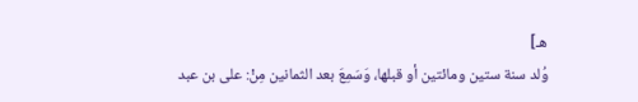هـ]
وُلد سنة ستين ومائتين أو قبلها، وَسَمِعَ بعد الثمانين مِنْ: على بن عبد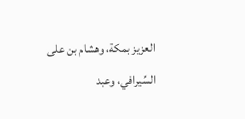العزيز بمكة، وهشام بن على السِّيرافي، وعبد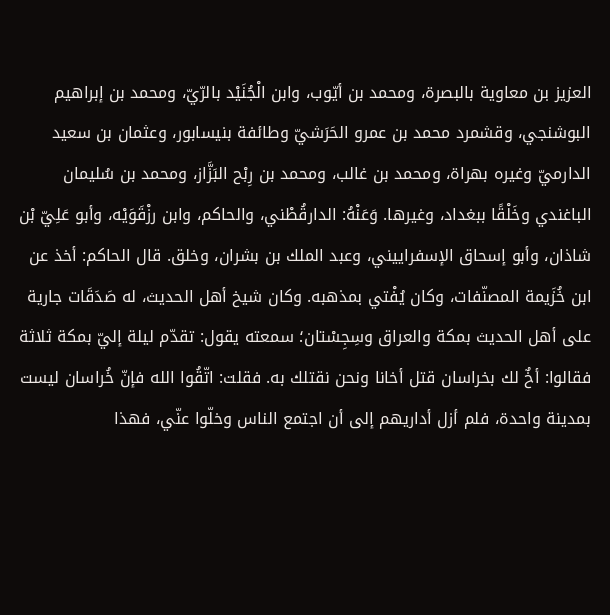العزيز بن معاوية بالبصرة، ومحمد بن أيّوب، وابن الْجُنَيْد بالرّيّ، ومحمد بن إبراهيم البوشنجي، وقشمرد محمد بن عمرو الحَرَشيّ وطائفة بنيسابور، وعثمان بن سعيد الدارميّ وغيره بهراة، ومحمد بن غالب، ومحمد بن رِبْح البَزَّاز، ومحمد بن سُليمان الباغندي وخَلْقًا ببغداد، وغيرها. وَعَنْهُ: الدارقُطْني، والحاكم، وابن رزْقَوَيْه، وأبو عَلِيّ بْن شاذان، وأبو إسحاق الإسفراييني، وعبد الملك بن بشران، وخلق. قال الحاكم: أخذ عن ابن خُزَيمة المصنّفات، وكان يُفْتي بمذهبه. وكان شيخ أهل الحديث، له صَدَقَات جارية على أهل الحديث بمكة والعراق وسِجِسْتان؛ سمعته يقول: تقدّم ليلة إليّ بمكة ثلاثة فقالوا: أخٌ لك بخراسان قتل أخانا ونحن نقتلك به. فقلت: اتّقُوا الله فإنّ خُراسان ليست بمدينة واحدة، فلم أزل أداريهم إلى أن اجتمع الناس وخلّوا عنّي، فهذا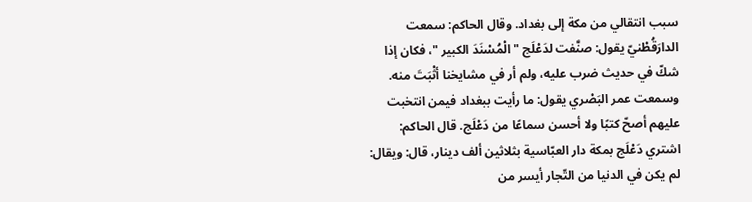سبب انتقالي من مكة إلى بغداد. وقال الحاكم: سمعت الدارَقُطْنيّ يقول: صنَّفت لدَعْلَج " الْمُسْنَدَ الكبير "، فكان إذا شكّ في حديث ضرب عليه، ولم أر في مشايخنا أثْبَتَ منه. وسمعت عمر البَصْري يقول: ما رأيت ببغداد فيمن انتخبت عليهم أصحّ كتبًا ولا أحسن سماعًا من دَعْلَج. قال الحاكم: اشتري دَعْلَج بمكة دار العبّاسية بثلاثين ألف دينار، قال: ويقال: لم يكن في الدنيا من التّجار أيسر من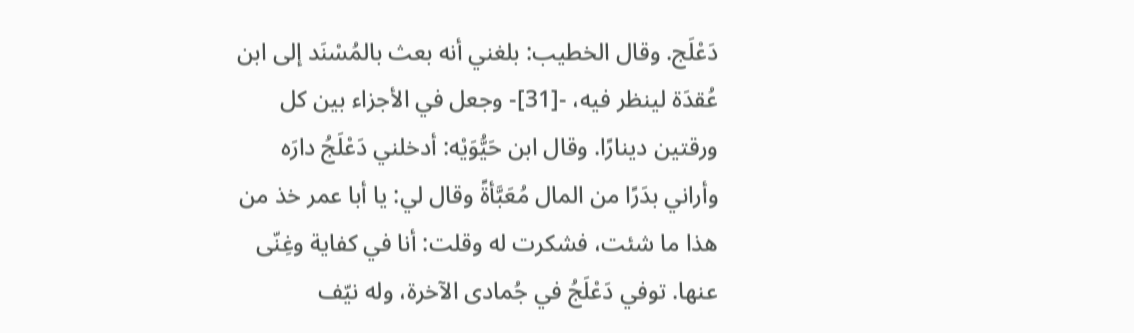دَعْلَج. وقال الخطيب: بلغني أنه بعث بالمُسْنَد إلى ابن عُقدَة لينظر فيه، -[31]- وجعل في الأجزاء بين كل ورقتين دينارًا. وقال ابن حَيُّوَيْه: أدخلني دَعْلَجُ دارَه وأراني بدَرًا من المال مُعَبَّأةً وقال لي: يا أبا عمر خذ من هذا ما شئت، فشكرت له وقلت: أنا في كفاية وغِنّى عنها. توفي دَعْلَجُ في جُمادى الآخرة، وله نيّف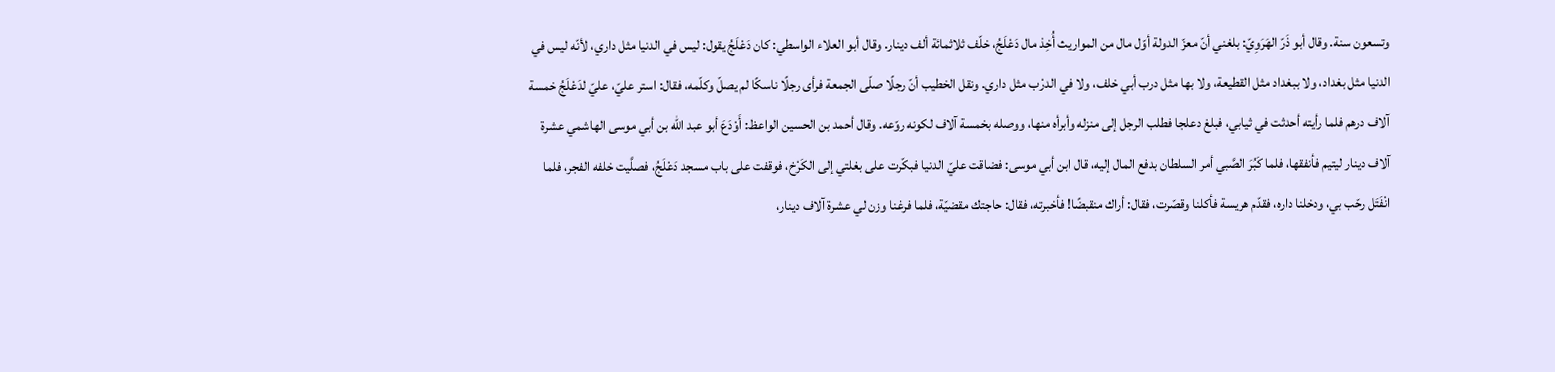وتسعون سنة. وقال أبو ذَرّ الهَرَوِيّ: بلغني أنّ معزّ الدولة أوّل مال من المواريث أُخِذ مال دَعْلَجُ، خلّف ثلاثمائة ألف دينار. وقال أبو العلاء الواسطي: كان دَعْلَجُ يقول: ليس في الدنيا مثل داري، لأنّه ليس في الدنيا مثل بغداد، ولا ببغداد مثل القطيعة، ولا بها مثل درب أبي خلف، ولا في الدرْب مثل داري. ونقل الخطيب أنّ رجلًا صلّى الجمعة فرأى رجلًا ناسكًا لم يصلّ وكلّمه، فقال: استر عليّ، عليّ لدَعْلَجُ خمسة آلاف درهم فلما رأيته أحدثت في ثيابي، فبلغ دعلجا فطلب الرجل إلى منزله وأبرأه منها، ووصله بخمسة آلاف لكونه روّعه. وقال أحمد بن الحسين الواعظ: أَوْدَعَ أبو عبد الله بن أبي موسى الهاشمي عشرة آلاف دينار ليتيم فأنفقها، فلما كَبُرَ الصَّبي أمر السلطان بدفع المال إليه، قال ابن أبي موسى: فضاقت عليّ الدنيا فبكّرت على بغلتي إلى الكَرْخ، فوقفت على باب مسجد دَعْلَجُ، فصلَّيت خلفه الفجر، فلما انْفَتَل رحّب بي، ودخلنا داره، فقدّم هريسة فأكلنا وقصّرت، فقال: أراك منقبضًا! فأخبرته، فقال: حاجتك مقضيّة، فلما فرغنا وزن لي عشرة آلاف دينار،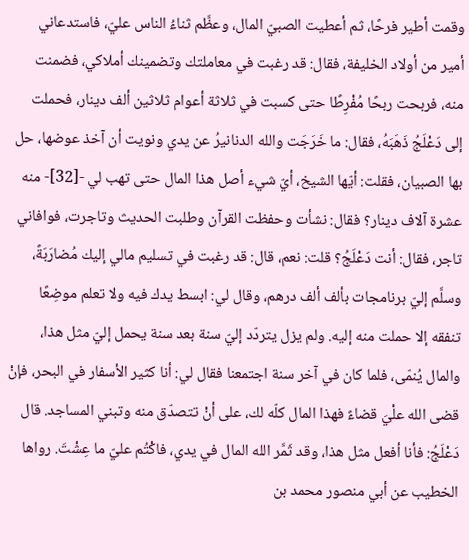وقمت أطير فرحًا، ثم أعطيت الصبيّ المال، وعظَّم ثناءُ الناس عليّ، فاستدعاني أمير من أولاد الخليفة، فقال: قد رغبت في معاملتك وتضمينك أملاكي، فضمنت منه، فربحت ربحًا مُفْرِطًا حتى كسبت في ثلاثة أعوام ثلاثين ألف دينار، فحملت إلى دَعْلَجُ ذَهَبَهُ، فقال: ما خَرَجَت والله الدنانيرُ عن يدي ونويت أن آخذ عوضها، حل بها الصبيان، فقلت: أيّها الشيخ، أيّ شيء أصل هذا المال حتى تهب لي -[32]- منه عشرة آلاف دينار؟ فقال: نشأت وحفظت القرآن وطلبت الحديث وتاجرت، فوافاني تاجر، فقال: أنت دَعْلَجُ؟ قلت: نعم، قال: قد رغبت في تسليم مالي إليك مُضارَبَةً، وسلَّم إليّ برنامجات بألف ألف درهم، وقال لي: ابسط يدك فيه ولا تعلم موضِعًا تنفقه إلا حملت منه إليه. ولم يزل يتردّد إليّ سنة بعد سنة يحمل إليّ مثل هذا، والمال يُنمّى، فلما كان في آخر سنة اجتمعنا فقال لي: أنا كثير الأسفار في البحر، فإنْ قضى الله علْيَ قضاءً فهذا المال كلّه لك، على أنْ تتصدّق منه وتبني المساجد. قال دَعْلَجُ: فأنا أفعل مثل هذا، وقد ثَمَّر الله المال في يدي، فاكْتُم عليّ ما عِشْتَ. رواها الخطيب عن أبي منصور محمد بن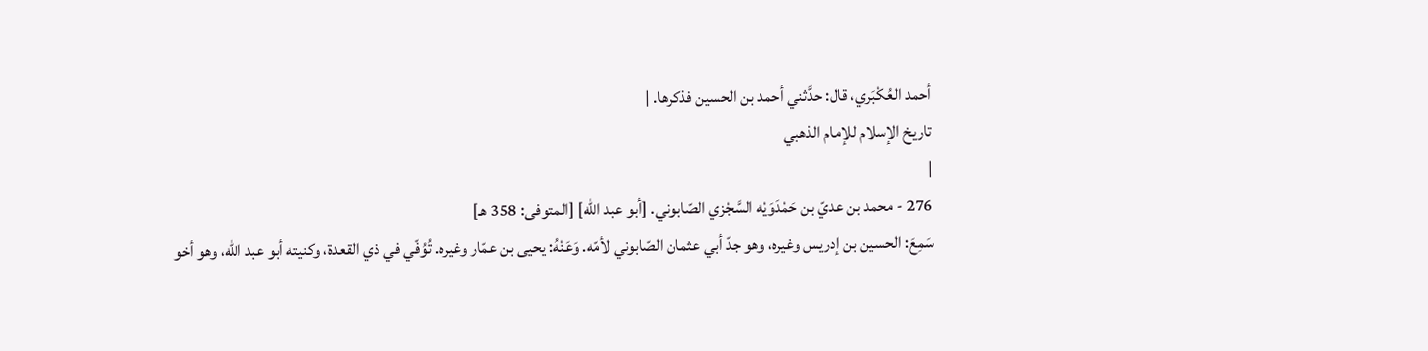أحمد العُكْبَري، قال: حدَّثني أحمد بن الحسين فذكرها. |
تاريخ الإسلام للإمام الذهبي
|
276 - محمد بن عديّ بن حَمْدَوَيْه السَّجْزي الصّابوني. [أبو عبد الله] [المتوفى: 358 هـ]
سَمِعَ: الحسين بن إدريس وغيره، وهو جدّ أبي عثمان الصّابوني لأمّه. وَعَنْهُ: يحيى بن عمّار وغيره. تُوُفّي في ذي القعدة، وكنيته أبو عبد الله، وهو أخو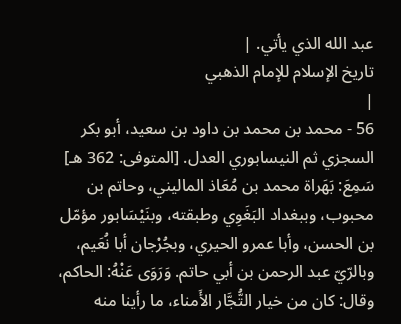عبد الله الذي يأتي. |
تاريخ الإسلام للإمام الذهبي
|
56 - محمد بن محمد بن داود بن سعيد، أبو بكر السجزي ثم النيسابوري العدل. [المتوفى: 362 هـ]
سَمِعَ: بَهَراة محمد بن مُعَاذ الماليني، وحاتم بن محبوب، وببغداد البَغَوِي وطبقته، وبنَيْسَابور مؤمّل بن الحسن، وأبا عمرو الحيري، وبجُرْجان أبا نُعَيم، وبالرّيّ عبد الرحمن بن أبي حاتم. وَرَوَى عَنْهُ: الحاكم، وقال: كان من خيار التُّجَّار الأَمناء، ما رأينا منه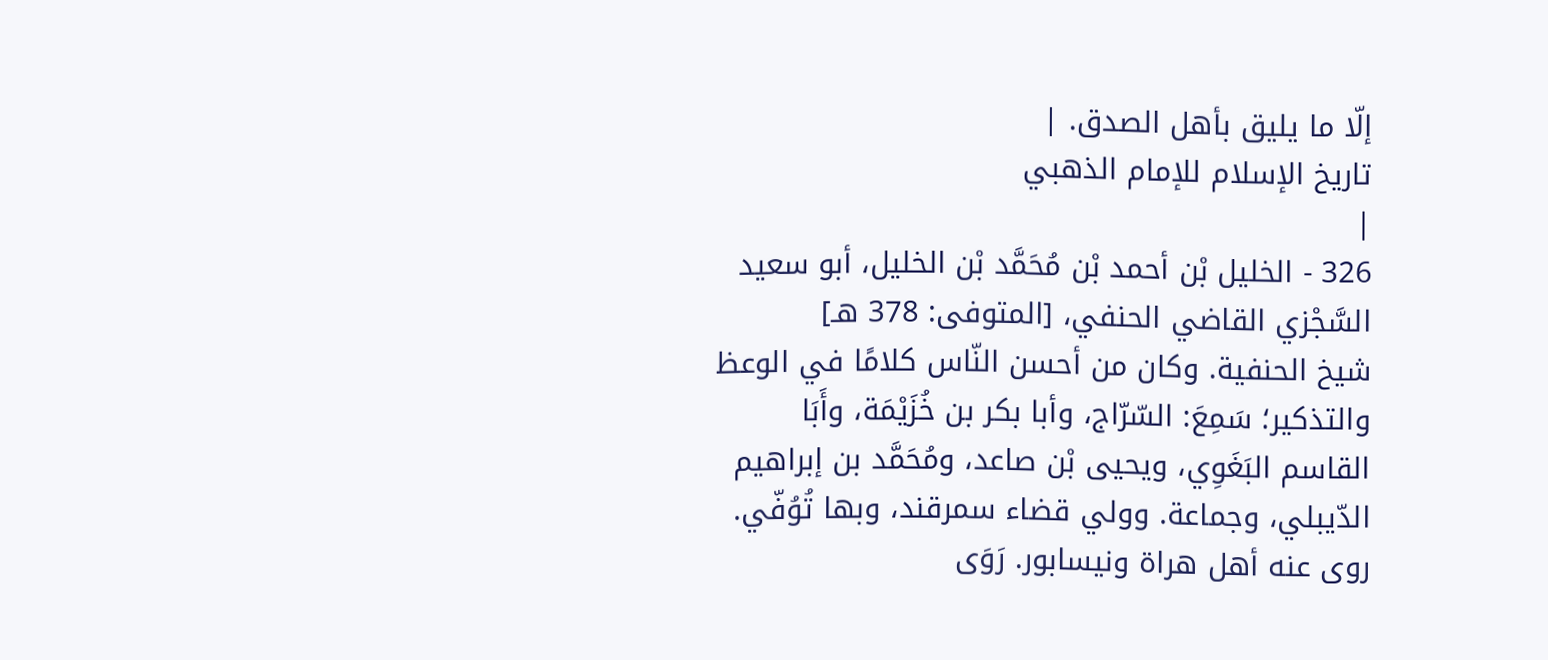إلّا ما يليق بأهل الصدق. |
تاريخ الإسلام للإمام الذهبي
|
326 - الخليل بْن أحمد بْن مُحَمَّد بْن الخليل، أبو سعيد السَّجْزي القاضي الحنفي، [المتوفى: 378 هـ]
شيخ الحنفية. وكان من أحسن النّاس كلامًا في الوعظ والتذكير؛ سَمِعَ: السّرّاج، وأبا بكر بن خُزَيْمَة، وأَبَا القاسم البَغَوِي، ويحيى بْن صاعد، ومُحَمَّد بن إبراهيم الدّيبلي، وجماعة. وولي قضاء سمرقند، وبها تُوُفّي. روى عنه أهل هراة ونيسابور. رَوَى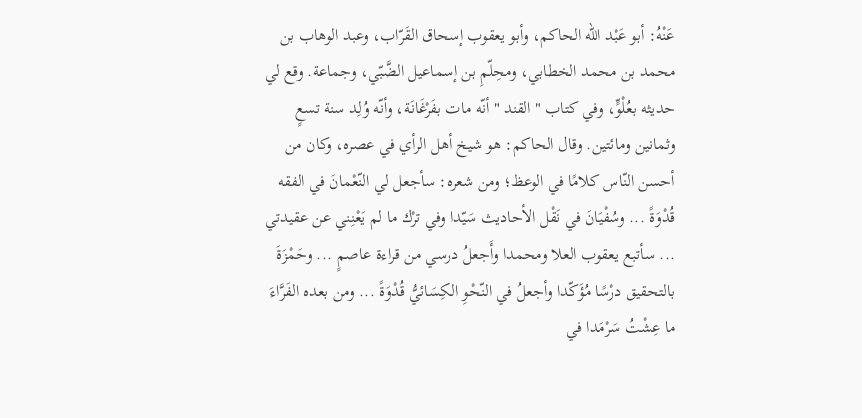عَنْهُ: أبو عَبْد الله الحاكم، وأبو يعقوب إسحاق القَرّاب، وعبد الوهاب بن محمد بن محمد الخطابي، ومحِلّمِ بن إسماعيل الضَّبّي، وجماعة. وقع لي حديثه بعُلْوٍّ، وفي كتاب " القند " أنّه مات بفَرْغَانَة، وأنّه وُلِد سنة تسعٍ وثمانين ومائتين. وقال الحاكم: هو شيخ أهل الرأي في عصره، وكان من أحسن النّاس كلامًا في الوعظ؛ ومن شعره: سأجعل لي النّعْمانَ في الفقه قُدْوَةً ... وسُفْيَانَ في نَقْل الأحاديث سَيّدا وفي ترْك ما لم يَعْنِني عن عقيدتي ... سأتبع يعقوب العلا ومحمدا وأَجعلُ درسي من قراءة عاصمٍ ... وحَمْزَةَ بالتحقيق درْسًا مُؤَكّدا وأجعلُ في النّحْوِ الكِسَائيُّ قُدْوَةً ... ومن بعده الفَرَّاءَ ما عِشْتُ سَرْمَدا في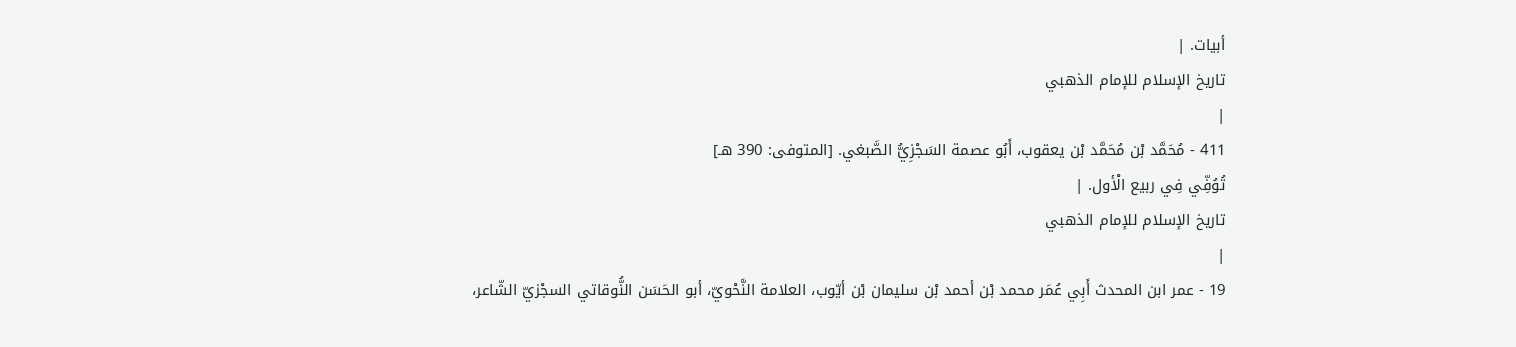أبيات. |
تاريخ الإسلام للإمام الذهبي
|
411 - مُحَمَّد بْن مُحَمَّد بْن يعقوب، أَبُو عصمة السَجْزِيُّ الصَّبغي. [المتوفى: 390 هـ]
تُوُفِّي فِي ربيع الْأول. |
تاريخ الإسلام للإمام الذهبي
|
19 - عمر ابن المحدث أَبِي عُمَر محمد بْن أحمد بْن سليمان بْن أيّوب، العلامة النَّحْويّ، أبو الحَسَن النُّوقاتي السجْزيّ الشّاعر،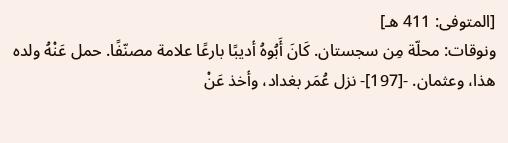[المتوفى: 411 هـ]
ونوقات: محلّة مِن سجستان. كَانَ أَبُوهُ أديبًا بارعًا علامة مصنّفًا. حمل عَنْهُ ولده هذا، وعثمان. -[197]- نزل عُمَر بغداد، وأخذ عَنْ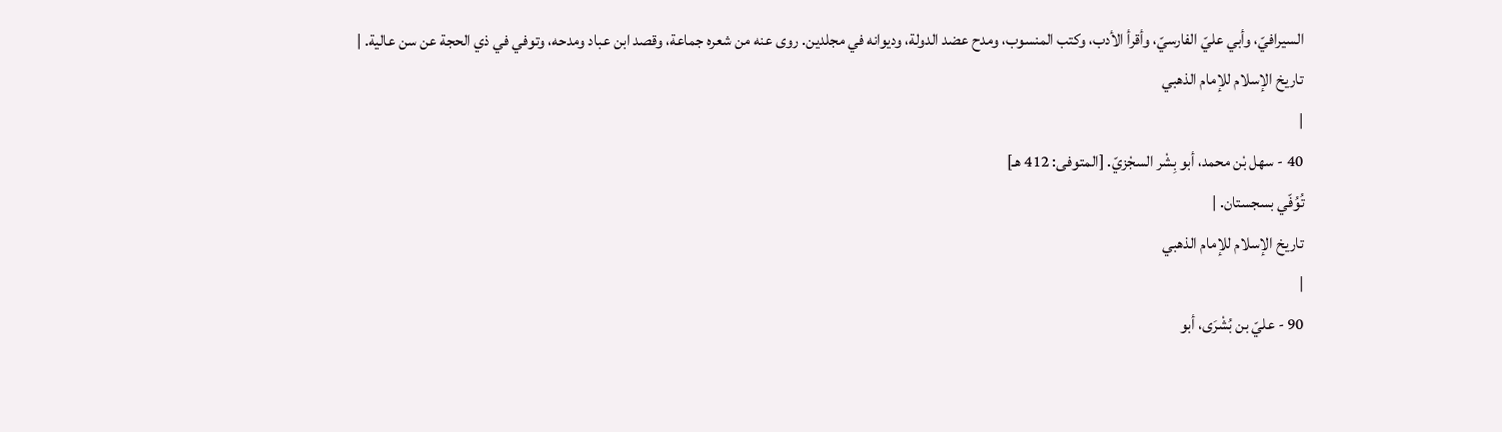السيرافيّ، وأبي عليّ الفارسيّ، وأقرأ الأدب، وكتب المنسوب، ومدح عضد الدولة، وديوانه في مجلدين. روى عنه من شعره جماعة، وقصد ابن عباد ومدحه، وتوفي في ذي الحجة عن سن عالية. |
تاريخ الإسلام للإمام الذهبي
|
40 - سهل بْن محمد، أبو بِشْر السجْزيّ. [المتوفى: 412 هـ]
تُوُفّي بسجستان. |
تاريخ الإسلام للإمام الذهبي
|
90 - عليّ بن بُشْرَى، أبو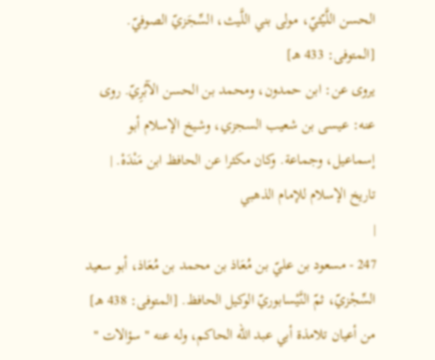الحسن اللَّيّثيّ، مولى بني اللَّيث، السِّجَزيّ الصوفيّ. [المتوفى: 433 هـ]
يروى عن: ابن حمدون، ومحمد بن الحسن الآبُرِيّ. روى عنه: عيسى بن شعيب السجزي، وشيخ الإسلام أبو إسماعيل، وجماعة. وكان مكثرا عن الحافظ ابن مَنْدَهْ. |
تاريخ الإسلام للإمام الذهبي
|
247 - مسعود بن عليّ بن مُعَاذ بن محمد بن مُعَاذ، أبو سعيد السِّجْزيّ، ثمّ النَّيْسابوريّ الوكيل الحافظ. [المتوفى: 438 هـ]
من أعيان تلامذة أبي عبد الله الحاكم، وله عنه " سؤالات "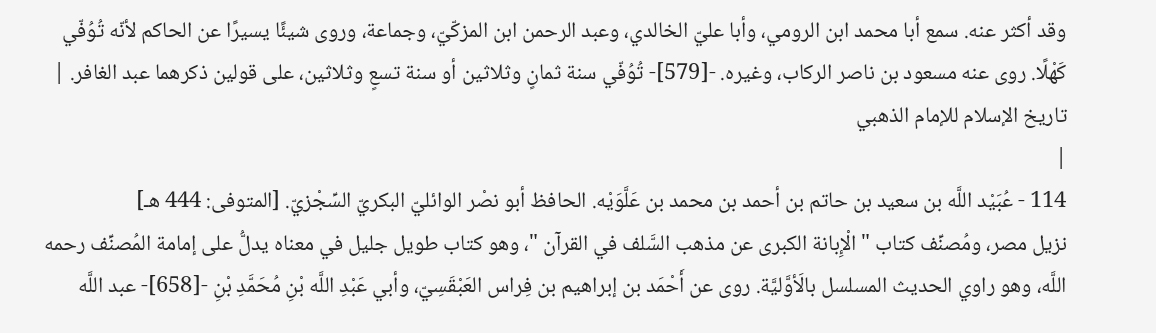وقد أكثر عنه. سمع أبا محمد ابن الرومي، وأبا عليّ الخالدي، وعبد الرحمن ابن المزكّيّ، وجماعة، وروى شيئًا يسيرًا عن الحاكم لأنّه تُوُفّي كَهْلًا. روى عنه مسعود بن ناصر الركاب، وغيره. -[579]- تُوُفّي سنة ثمانٍ وثلاثين أو سنة تسعٍ وثلاثين، على قولين ذكرهما عبد الغافر. |
تاريخ الإسلام للإمام الذهبي
|
114 - عُبَيْد اللَّه بن سعيد بن حاتم بن أحمد بن محمد بن عَلَّوَيْه. الحافظ أبو نصْر الوائليّ البكريّ السِّجْزيّ. [المتوفى: 444 هـ]
نزيل مصر، ومُصنِّف كتاب " الْإِبانة الكبرى عن مذهب السَّلف في القرآن "، وهو كتاب طويل جليل في معناه يدلُّ على إمامة المُصنِّف رحمه اللَّه، وهو راوي الحديث المسلسل بالَأوَّليَّة. روى عن أَحْمَد بن إبراهيم بن فِراس العَبْقَسِيّ، وأبي عَبْدِ اللَّه بْنِ مُحَمَّدِ بْنِ -[658]- عبد اللَّه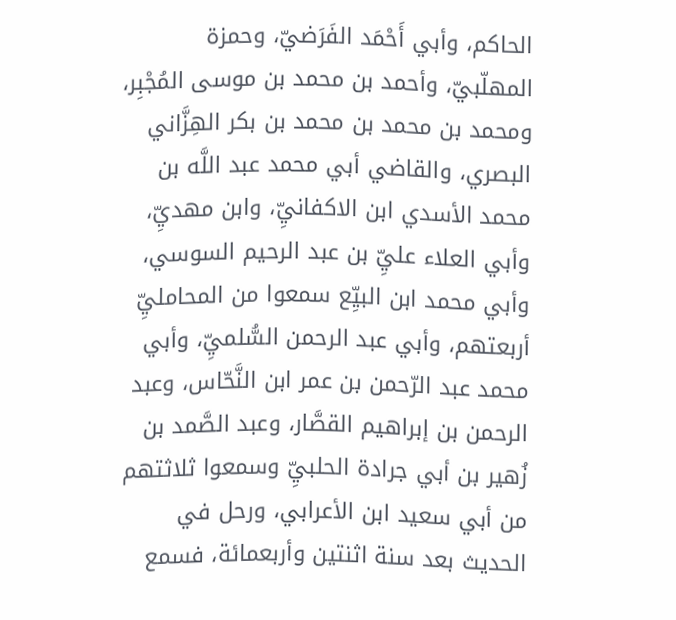الحاكم، وأبي أَحْمَد الفَرَضيّ، وحمزة المهلّبيّ، وأحمد بن محمد بن موسى المُجْبِر، ومحمد بن محمد بن محمد بن بكر الهِزَّاني البصري، والقاضي أبي محمد عبد اللَّه بن محمد الأسدي ابن الاكفانيِّ، وابن مهديِّ، وأبي العلاء عليِّ بن عبد الرحيم السوسي، وأبي محمد ابن البيِّع سمعوا من المحامليِّ أربعتهم، وأبي عبد الرحمن السُّلميِّ، وأبي محمد عبد الرّحمن بن عمر ابن النَّحّاس، وعبد الرحمن بن إبراهيم القصَّار، وعبد الصَّمد بن زُهير بن أبي جرادة الحلبيِّ وسمعوا ثلاثتهم من أبي سعيد ابن الأعرابي، ورحل في الحديث بعد سنة اثنتين وأربعمائة، فسمع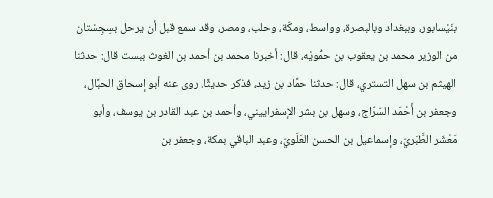بنَيْسابور، وببغداد وبالبصرة، وواسط، ومكّة، وحلب، ومصر، وقد سمع قبل أن يرحل بسِجِسْتان من الوزير محمد بن يعقوب بن حمُّويْه، قال: أخبرنا محمد بن أحمد بن الغوث ببست قال: حدثنا الهيثم بن سهل التستري، قال: حدثنا حمَّاد بن زيد، فذكر حديثًا. روى عنه أبو إسحاق الحبَّال، وجعفر بن أَحْمَد السّرّاج، وسهل بن بشر الإسفراييني، وأحمد بن عبد القادر بن يوسف، وأبو مَعْشَر الطَّبَريّ، وإسماعيل بن الحسن العَلَويّ، وعبد الباقي بمكة، وجعفر بن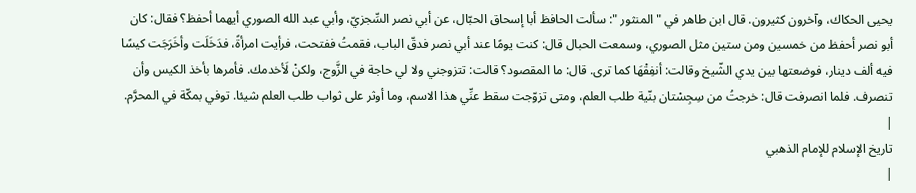يحيى الحكاك، وآخرون كثيرون. قال ابن طاهر في " المنثور ": سألت الحافظ أبا إسحاق الحبّال، عن أبي نصر السِّجزيّ، وأبي عبد الله الصوري أيهما أحفظ؟ فقال: كان أبو نصر أحفظ من خمسين ومن ستين مثل الصوري، وسمعت الحبال قال: كنت يومًا عند أبي نصر فدقّ الباب، فقمتُ ففتحت، فرأيت امرأةً، فدَخَلَت وأخَرَجَت كيسًا فيه ألف دينار، فوضعتها بين يدي الشّيخ وقالت: أنفِقْهَا كما ترى. قال: ما المقصود؟ قالت: تتزوجني ولا لي حاجة في الزَّوج، ولكنْ لَأخدمك. فأمرها بأخذ الكيس وأن تنصرف. فلما انصرفت قال: خرجتُ من سِجِسْتان بنّية طلب العلم، ومتى تزوّجت سقط عنِّي هذا الاسم، وما أوثر على ثواب طلب العلم شيئا. توفي بمكّة في المحرَّم. |
تاريخ الإسلام للإمام الذهبي
|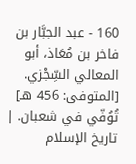160 - عبد الجبَّار بن فاخر بن مُعَاذ، أبو المعالي السِّجْزي. [المتوفى: 456 هـ]
تُوُفّي في شعبان. |
تاريخ الإسلام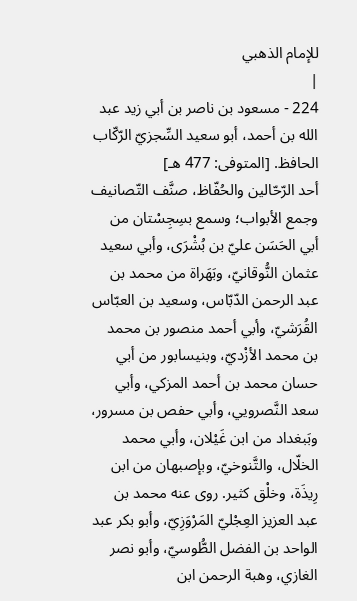للإمام الذهبي
|
224 - مسعود بن ناصر بن أبي زيد عبد الله بن أحمد، أبو سعيد السِّجزيّ الرّكّاب الحافظ. [المتوفى: 477 هـ]
أحد الرّحّالين والحُفّاظ، صنَّف التّصانيف وجمع الأبواب؛ وسمع بسِجِسْتان من أبي الحَسَن عليّ بن بُشْرَى، وأبي سعيد عثمان النُّوقانيّ، وبَهَراة من محمد بن عبد الرحمن الدّبّاس، وسعيد بن العبّاس القُرَشيّ، وأبي أحمد منصور بن محمد بن محمد الأزْديّ، وبنيسابور من أبي حسان محمد بن أحمد المزكي، وأبي سعد النَّصرويي، وأبي حفص بن مسرور، وبَبغداد من ابن غَيْلان، وأبي محمد الخلّال، والتَّنوخيّ، وبإصبهان من ابن رِيذَة، وخلْق كثير. روى عنه محمد بن عبد العزيز العِجْليّ المَرْوَزِيّ، وأبو بكر عبد الواحد بن الفضل الطُّوسيّ، وأبو نصر الغازي، وهبة الرحمن ابن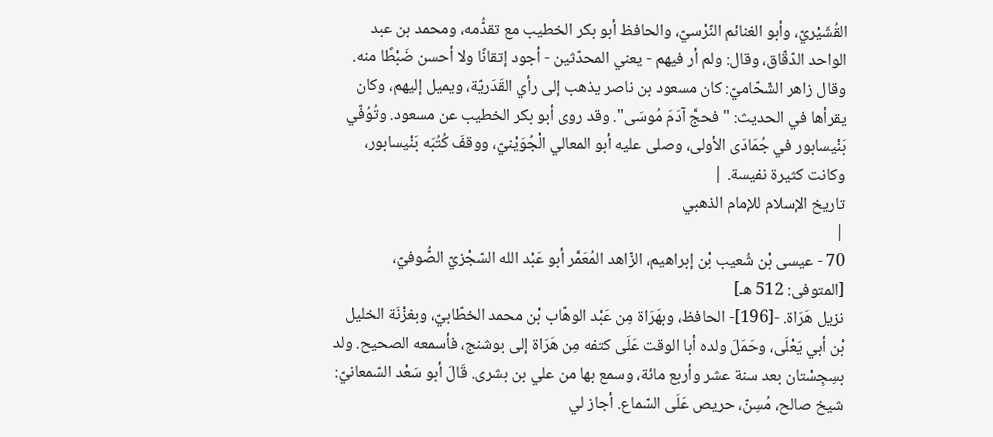القُشَيْريّ، وأبو الغنائم النّرْسيّ، والحافظ أبو بكر الخطيب مع تقدُّمه، ومحمد بن عبد الواحد الدّقّاق، وقال: ولم أر فيهم - يعني المحدّثين - أجود إتقانًا ولا أحسن ضَبْطًا منه. وقال زاهر الشّحّاميّ: كان مسعود بن ناصر يذهب إلى رأي القَدَريّة، ويميل إليهم، وكان يقرأها في الحديث: "فحجَّ آدَمَ مُوسَى". وقد روى أبو بكر الخطيب عن مسعود. وتُوُفّي بَنْيسابور في جُمَادَى الأولى، وصلى عليه أبو المعالي الْجُوَيْنيّ، ووقفَ كُتُبَه بَنْيسابور، وكانت كثيرة نفيسة. |
تاريخ الإسلام للإمام الذهبي
|
70 - عيسى بْن شُعيب بْن إبراهيم، الزّاهد المُعَمَّر أبو عَبْد الله السّجْزيّ الصُّوفيّ، [المتوفى: 512 هـ]
نزيل هَرَاة. -[196]- الحافظ، وبهَرَاة مِن عَبْد الوهّاب بْن محمد الخطّابيّ، وبغزْنَة الخليل بْن أبي يَعْلَى، وحَمَلَ ولده أبا الوقت عَلَى كتفه مِن هَرَاة إلى بوشنج، فأسمعه الصحيح. ولد بسِجِسْتان بعد سنة عشر وأربع مائة، وسمع بها من علي بن بشرى. قَالَ أبو سَعْد السّمعانيّ: شيخ صالح، مُسِنّ، حريص عَلَى السّماع. أجاز لي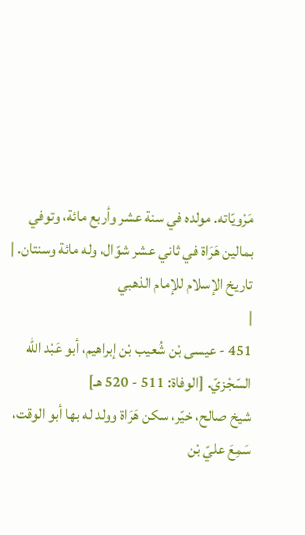مَرْويّاته. مولده في سنة عشر وأربع مائة، وتوفي بمالين هَرَاة في ثاني عشر شوّال، وله مائة وسنتان. |
تاريخ الإسلام للإمام الذهبي
|
451 - عيسى بْن شُعيب بْن إبراهيم، أبو عَبْد الله السّجْزيّ. [الوفاة: 511 - 520 هـ]
شيخ صالح، خيّر، سكن هَرَاة وولد له بها أبو الوقت، سَمِعَ عليّ بْن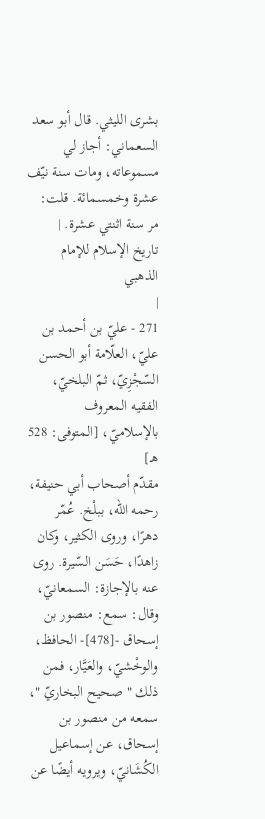بشرى الليثي. قال أبو سعد السعماني: أجاز لي مسموعاته، ومات سنة نيّف عشرة وخمسمائة. قلت: مر سنة اثنتي عشرة. |
تاريخ الإسلام للإمام الذهبي
|
271 - عليّ بن أحمد بن عليّ، العلّامة أبو الحسن السّجْزِيّ، ثمّ البلخيّ، الفقيه المعروف بالإسلاميّ، [المتوفى: 528 هـ]
مقدّم أصحاب أبي حنيفة، رحمه الله، ببلْخ. عُمّر دهرًا، وروى الكثير، وكان زاهدًا، حَسَن السّيرة. روى عنه بالإجازة: السمعانيّ، وقال: سمع: منصور بن إسحاق -[478]- الحافظ، والوخْشيّ، والعَيَّار، فمن ذلك " صحيح البخاريّ "، سمعه من منصور بن إسحاق، عن إسماعيل الكُشَانيّ، ويرويه أيضًا عن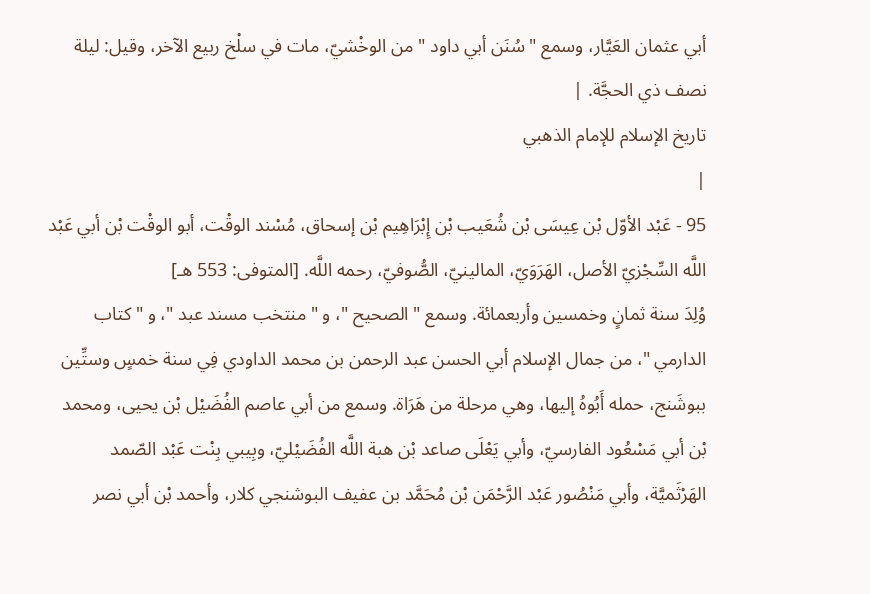أبي عثمان العَيَّار، وسمع " سُنَن أبي داود " من الوخْشيّ، مات في سلْخ ربيع الآخر، وقيل: ليلة نصف ذي الحجَّة. |
تاريخ الإسلام للإمام الذهبي
|
95 - عَبْد الأوّل بْن عِيسَى بْن شُعَيب بْن إِبْرَاهِيم بْن إسحاق، مُسْند الوقْت، أبو الوقْت بْن أبي عَبْد اللَّه السِّجْزيّ الأصل، الهَرَوَيّ، المالينيّ، الصُّوفيّ، رحمه اللَّه. [المتوفى: 553 هـ]
وُلِدَ سنة ثمانٍ وخمسين وأربعمائة. وسمع " الصحيح "، و " منتخب مسند عبد "، و " كتاب الدارمي "، من جمال الإسلام أبي الحسن عبد الرحمن بن محمد الداودي فِي سنة خمسٍ وستِّين ببوشَنج، حمله أَبُوهُ إليها، وهي مرحلة من هَرَاة. وسمع من أبي عاصم الفُضَيْل بْن يحيى، ومحمد بْن أبي مَسْعُود الفارسيّ، وأبي يَعْلَى صاعد بْن هبة اللَّه الفُضَيْليّ، وبِيبي بِنْت عَبْد الصّمد الهَرْثَميَّة، وأبي مَنْصُور عَبْد الرَّحْمَن بْن مُحَمَّد بن عفيف البوشنجي كلار، وأحمد بْن أبي نصر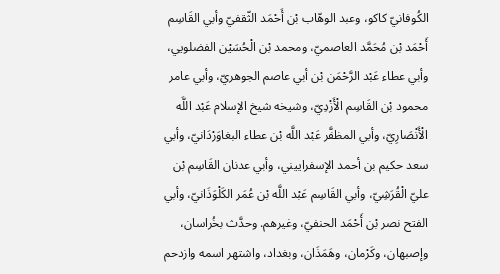الكُوفانيّ كاكو، وعبد الوهّاب بْن أَحْمَد الثّقفيّ وأبي القَاسِم أَحْمَد بْن مُحَمَّد العاصميّ، ومحمد بْن الْحُسَيْن الفضلويي، وأبي عطاء عَبْد الرَّحْمَن بْن أبي عاصم الجوهريّ، وأبي عامر محمود بْن القَاسِم الْأَزْدِيّ، وشيخه شيخ الإسلام عَبْد اللَّه الْأَنْصَارِيّ، وأبي المظفَّر عَبْد اللَّه بْن عطاء البغاوَرْدَانيّ، وأبي سعد حكيم بن أحمد الإسفراييني، وأبي عدنان القَاسِم بْن عليّ الْقُرَشِيّ، وأبي القَاسِم عَبْد اللَّه بْن عُمَر الكَلْوَذَانيّ، وأبي الفتح نصر بْن أَحْمَد الحنفيّ، وغيرهم. وحدَّث بخُراسان، وإصبهان، وكَرْمان، وهَمَذَان، وبغداد، واشتهر اسمه وازدحم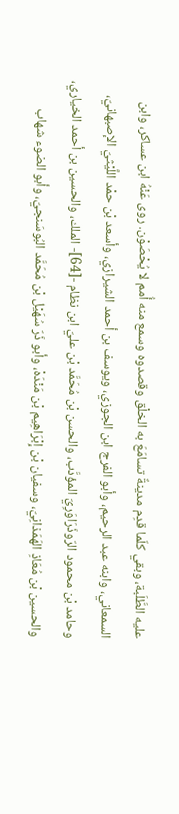عليه الطَّلَبة، وبقي كلّما قدِم مدينةٌ تسامَعَ به الخلْق وقصدوه وسمع منه أُمم لا يُحْصَوْن. روى عَنْهُ ابن عساكر، وابن السمعاني، وابنه عبد الرحيم، وأبو الفرج ابن الجوزي، ويوسف بن أحمد الشيرازي، وأسعد بْن حمْد اللَّيْثيّ الإصبهانيّ، وحامد بْن محمود الرّوذَرَاوَرِيّ المؤدَّب، والحسن بْن مُحَمَّد بْن عليّ ابن نظام -[64]- الملك، والحسين بن أحمد الخياري، والحسين بْن مُعَاذِ الهَمَذانِيّ، وسفيان بْن إِبْرَاهِيم بْن مَنْدَهْ، وأبو ذَرّ سُهَيْل بْن مُحَمَّد البُوسَنجيّ، وأبو الضوء شهاب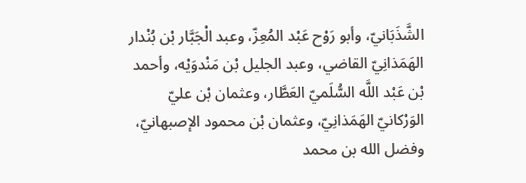الشَّذَبَانيّ، وأبو رَوْح عَبْد المُعِزّ، وعبد الْجَبَّار بْن بُنْدار الهَمَذانِيّ القاضي، وعبد الجليل بْن مَنْدوَيْه، وأحمد بْن عَبْد اللَّه السُّلَميّ العَطَّار، وعثمان بْن عليّ الوَرْكانيّ الهَمَذانِيّ، وعثمان بْن محمود الإصبهانيّ، وفضل الله بن محمد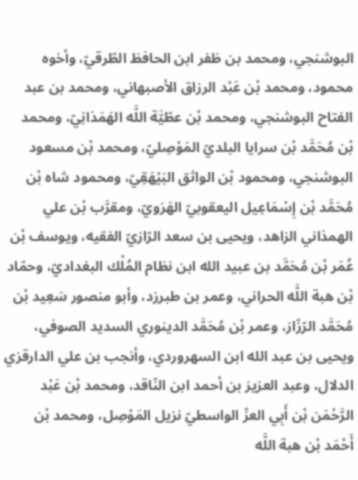البوشنجي، ومحمد بن ظفر ابن الحافظ الطّرقيّ، وأخوه محمود، ومحمد بْن عَبْد الرزاق الأصبهاني، ومحمد بن عبد الفتاح البوشنجي، ومحمد بْن عطّيَّة اللَّه الهَمَذانِيّ، ومحمد بْن مُحَمَّد بْن سرايا البلديّ المَوْصِليّ، ومحمد بْن مسعود البوشنجي، ومحمود بْن الواثق البَيْهَقِيّ، ومحمود شاه بْن مُحَمَّد بْن إِسْمَاعِيل اليعقوبيّ الهَرَويّ، ومقرَّب بْن علي الهمذاني الزاهد، ويحيى بن سعد الرّازيّ الفقيه، ويوسف بْن عُمَر بْن مُحَمَّد بن عبيد الله ابن نظام المُلْك البغداديّ، وحمّاد بْن هبة اللَّه الحراني، وعمر بن طبرزد، وأبو منصور سَعِيد بْن مُحَمَّد الرّزّاز، وعمر بْن مُحَمَّد الدينوري السديد الصوفي، ويحيى بن عبد الله ابن السهروردي، وأنجب بن علي الدارقزي الدلال، وعبد العزيز بن أحمد ابن النّاقد، ومحمد بْن عَبْد الرَّحْمَن بْن أَبِي العزّ الواسطيّ نزيل المَوْصِل، ومحمد بْن أَحْمَد بْن هبة اللَّه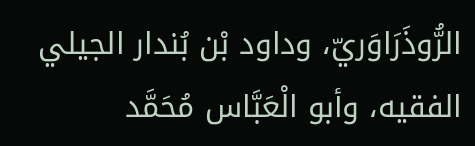الرُّوذَرَاوَريّ، وداود بْن بُندار الجيلي الفقيه، وأبو الْعَبَّاس مُحَمَّد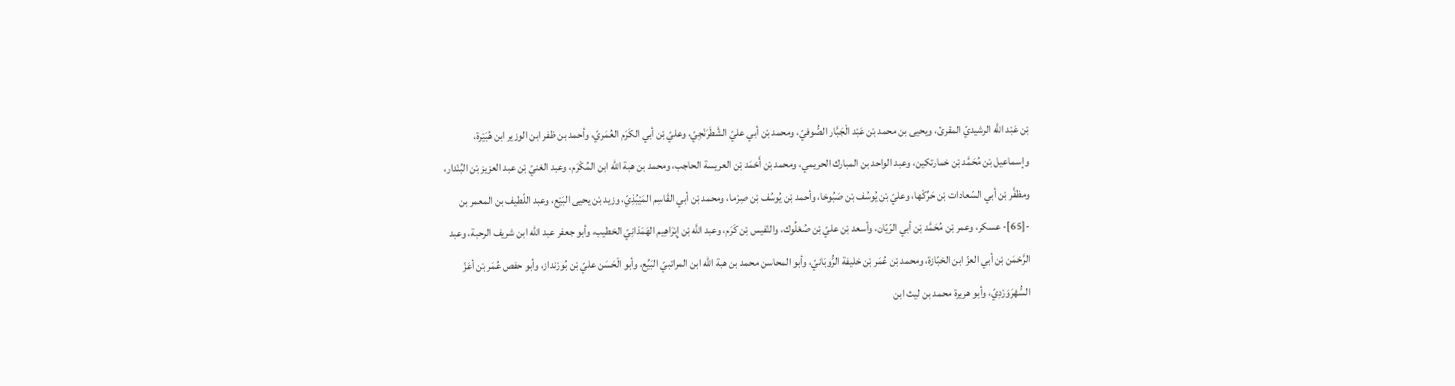بْن عَبْد اللَّه الرشيديّ المقرئ، ويحيى بن محمد بْن عَبْد الْجَبَّار الصُّوفيّ، ومحمد بْن أبي عليّ الشَّطَرَنْجِيّ، وعليّ بْن أبي الكَرَم العُمَريّ، وأحمد بن ظفر ابن الوزير ابن هُبَيْرة، وإسماعيل بْن مُحَمَّد بْن خمارتكين، وعبد الواحد بن المبارك الحريمي، ومحمد بْن أَحْمَد بْن العريسة الحاجب، ومحمد بن هبة الله ابن المُكْرَم، وعبد الغنيّ بْن عبد العزيز بْن البُنْدار، ومظفَّر بْن أبي السّعادات بْن حَرِّكْها، وعليّ بْن يُوسُف بْن صَبُوخا، وأحمد بْن يُوسُف بْن صِرْما، ومحمد بْن أبي القَاسِم المَيْبُذِيّ، وزيد بْن يحيى البَيْع، وعبد اللّطيف بن المعمر بن -[65]- عسكر، وعمر بْن مُحَمَّد بْن أبي الرّيّان، وأسعد بْن عليّ بْن صُعْلُوك، والنّفيس بْن كَرَم، وعبد اللَّه بْن إِبْرَاهِيم الهَمَذانِيّ الخطيب، وأبو جعفر عبد الله ابن شريف الرحبة، وعبد الرَّحْمَن بْن أبي العزّ ابن الخبّازة، ومحمد بْن عُمَر بْن خليفة الرُّوبَانيّ، وأبو المحاسن محمد بن هبة الله ابن المراتبيّ البَيِّع، وأبو الْحَسَن عليّ بْن بُورْنداز، وأبو حفص عُمَر بْن أعَزّ السُّهْرَوَرْدِيّ، وأبو هريرة محمد بن ليث ابن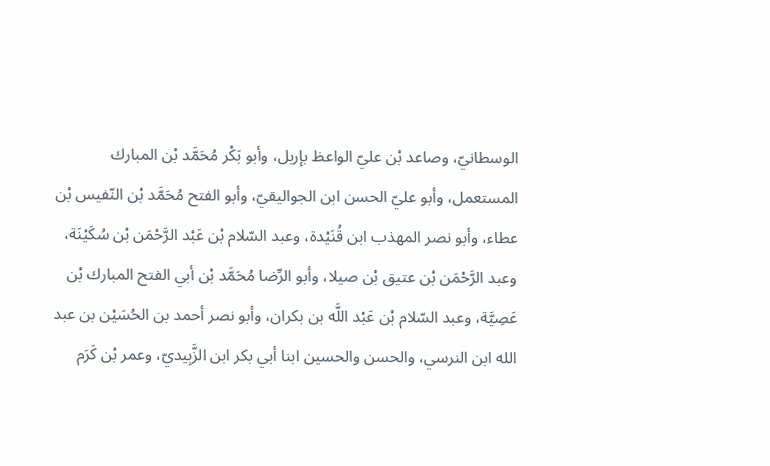الوسطانيّ، وصاعد بْن عليّ الواعظ بإربل، وأبو بَكْر مُحَمَّد بْن المبارك المستعمل، وأبو عليّ الحسن ابن الجواليقيّ، وأبو الفتح مُحَمَّد بْن النّفيس بْن عطاء، وأبو نصر المهذب ابن قُنَيْدة، وعبد السّلام بْن عَبْد الرَّحْمَن بْن سُكَيْنَة، وعبد الرَّحْمَن بْن عتيق بْن صيلا، وأبو الرِّضا مُحَمَّد بْن أبي الفتح المبارك بْن عَصِيَّة، وعبد السّلام بْن عَبْد اللَّه بن بكران، وأبو نصر أحمد بن الحُسَيْن بن عبد الله ابن النرسي، والحسن والحسين ابنا أبي بكر ابن الزَّبِيديّ، وعمر بْن كَرَم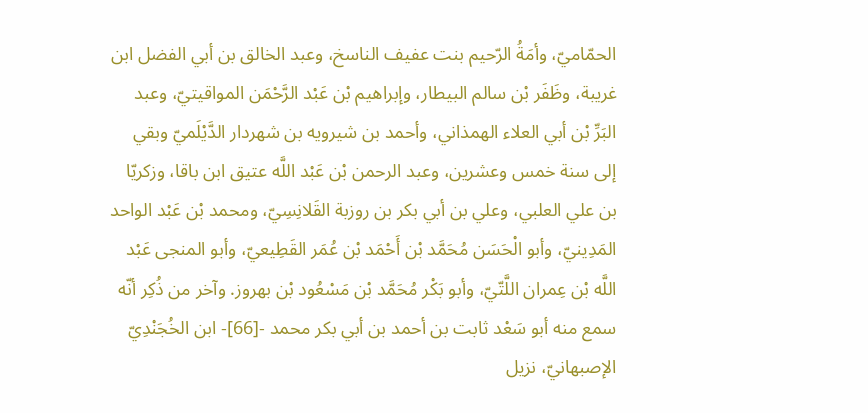الحمّاميّ، وأمَةُ الرّحيم بنت عفيف الناسخ، وعبد الخالق بن أبي الفضل ابن غريبة، وظَفَر بْن سالم البيطار، وإبراهيم بْن عَبْد الرَّحْمَن المواقيتيّ، وعبد البَرِّ بْن أبي العلاء الهمذاني، وأحمد بن شيرويه بن شهردار الدَّيْلَميّ وبقي إلى سنة خمس وعشرين، وعبد الرحمن بْن عَبْد اللَّه عتيق ابن باقا، وزكريّا بن علي العلبي، وعلي بن أبي بكر بن روزبة القَلانِسِيّ، ومحمد بْن عَبْد الواحد المَدِينيّ، وأبو الْحَسَن مُحَمَّد بْن أَحْمَد بْن عُمَر القَطِيعيّ، وأبو المنجى عَبْد اللَّه بْن عِمران اللَّتّيّ، وأبو بَكْر مُحَمَّد بْن مَسْعُود بْن بهروز. وآخر من ذُكِر أنّه سمع منه أبو سَعْد ثابت بن أحمد بن أبي بكر محمد -[66]- ابن الخُجَنْدِيّ الإصبهانيّ، نزيل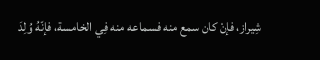شِيراز، فإنْ كان سمع منه فسماعه منه فِي الخامسة، فإنّهُ وُلِدَ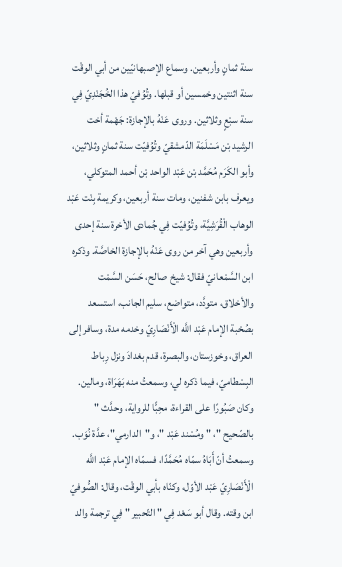سنة ثمانٍ وأربعين. وسماع الإصبهانيّين من أبي الوقْت سنة اثنتين وخمسين أو قبلها. وتُوُفيّ هذا الخُجَنْدِيّ فِي سنة سبْعٍ وثلاثين. وروى عَنْهُ بالإجازة: جَهْمة أخت الرشيد بْن مَسْلَمَة الدّمشقيّ وتُوُفيّت سنة ثمانٍ وثلاثين، وأبو الكَرَم مُحَمَّد بْن عَبْد الواحد بْن أحمد المتوكلي، ويعرف بابن شفنين، ومات سنة أربعين، وكريمة بِنْت عَبْد الوهاب الْقُرَشِيَّة، وتُوُفيّت فِي جُمادى الأخرة سنة إحدى وأربعين وهي آخر من روى عَنْهُ بالإجازة الخاصَّة. وذكره ابن السَّمْعانيّ فقال: شيخ صالح، حَسَن السَّمْت والأخلاق، متودَّد، متواضع، سليم الجانب، استسعد بصُحْبة الإمام عَبْد اللَّه الْأَنْصَارِيّ وخدمه مدة، وسافر إلى العراق، وخوزستان، والبصرة، قدم بغدادَ ونزل رِباط البِسْطاميّ، فيما ذكره لي، وسمعتُ منه بَهَرَاة، ومالين. وكان صَبُورًا على القراءة، محِبًّا للرواية، وحدَّث " بالصّحيح "، " ومُسْند عَبْد "، و"الدارمي"، عدَّة نُوَب. وسمعتُ أنّ أَبَاهُ سمّاه مُحَمَّدًا، فسمّاه الإمام عَبْد اللَّه الْأَنْصَارِيّ عَبْد الأوّل، وكنّاه بأبي الوقْت، وقال: الصُّوفيّ ابن وقته. وقال أبو سَعْد فِي " التّحبير " فِي ترجمة والد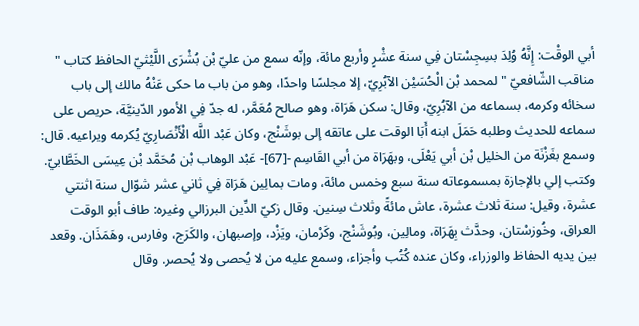أبي الوقْت: إِنَّهُ وُلِدَ بسِجِسْتان فِي سنة عشْرٍ وأربع مائة، وإنّه سمع من عليّ بْن بُشْرَى اللَّيْثيّ الحافظ كتاب " مناقب الشّافعيّ " لمحمد بْن الْحُسَيْن الآبُرِيّ، إلا مجلسًا واحدًا، وهو من باب ما حكى عَنْهُ مالك إلى باب سخائه وكرمه، بسماعه من الآبُرِيّ، وقال: سكن هَرَاة، وهو صالح مُعَمَّر، له جدّ فِي الأمور الدّينيَّة، حريص على سماعه للحديث وطلبه حَمَلَ ابنه أَبَا الوقت على عاتقه إلى بوشَنْج، وكان عَبْد اللَّه الْأَنْصَارِيّ يُكرمه ويراعيه. قال: وسمع بغَزْنَة من الخليل بْن أبي يَعْلَى، وبهَرَاة من أبي القَاسِم -[67]- عَبْد الوهاب بْن مُحَمَّد بْن عِيسَى الخَطَّابيّ. وكتب إلي بالإجازة بمسموعاته سنة سبع وخمس مائة، ومات بمالِين هَرَاة فِي ثاني عشر شوّال سنة اثنتي عشرة، وقيل: سنة ثلاث عشرة، عاش مائةً وثلاث سِنين. وقال زكيّ الدِّين البرزالي وغيره: طاف أبو الوقت العراق، وخُوزسْتان، وحدَّث بِهَرَاة، ومالِين، وبُوشَنْج، وكَرْمان، ويَزْد، وإصبهان، والكَرَج، وفارس، وهَمَذَان. وقعد بين يديه الحفاظ والوزراء، وكان عنده كُتُب وأجزاء، وسمع عليه من لا يُحصى ولا يُحصر. وقال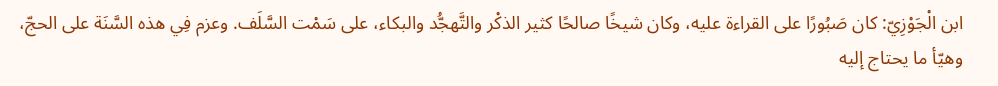ابن الْجَوْزِيّ: كان صَبُورًا على القراءة عليه، وكان شيخًا صالحًا كثير الذكْر والتَّهجُّد والبكاء، على سَمْت السَّلَف. وعزم فِي هذه السَّنَة على الحجّ، وهيّأ ما يحتاج إليه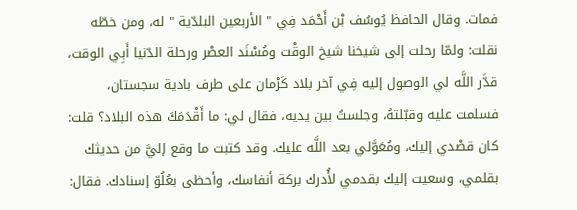فمات. وقال الحافظ يُوسُف بْن أَحْمَد فِي " الأربعين البلدّية " له، ومن خطّه نقلت: ولمّا رحلت إلى شيخنا شيخ الوقْت ومُسْنَد العصْر ورحلة الدّنيا أَبِي الوقت، قدَّر اللَّه لي الوصول إليه فِي آخر بلاد كَرْمان على طرف بادية سجستان، فسلمت عليه وقبّلتهُ، وجلستُ بين يديه، فقال لي: ما أَقْدَمَكَ هذه البلاد؟ قلت: كان قصْدي إليك، ومُعَوَّلي بعد اللَّه عليك. وقد كتبت ما وقع إليَّ من حديثك بقلمي، وسعيت إليك بقدمي لأُدرك بركة أنفاسك، وأحظى بعُلُوّ إسنادك. فقال: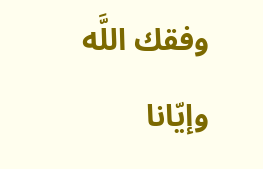وفقك اللَّه وإيّانا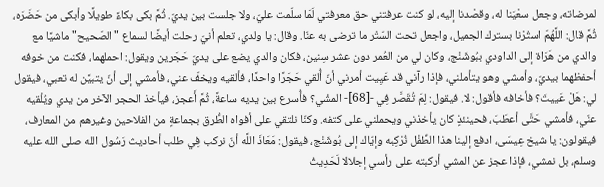لمرضاته، وجعل سعْيَنا له، وقصْدنا إليه، لو كنت عرفتني حق معرفتي لَمَا سلّمت عليّ، ولا جلست بين يديّ. ثُمَّ بكى بكاءً طويلًا وأبكى من حَضَرَه، ثُمَّ قال: اللَّهُمّ استُرْنا بسترك الجميل، واجعل تحت السّتْر ما ترضى به عنّا. وقال: يا ولدي، تعلم أنيّ رحلت أيضًا لسماع "الصّحيح" ماشيًا مع والدي من هَرَاة إلى الداودي ببُوشَنْج، وكان لي من العُمر دون عشر سِنين، فكان والدي يضع على يديّ حَجَرين ويقول: احملهما، فكنت من خوفه أحفظهما بيديّ، وأمشي وهو يتأملني، فإذا رآني قد عَيِيت أمرني أنّ أُلقي حَجَرًا واحدًا، فألقيه ويخفّ عني، فأمشي إلى أنّ يتبيَّن له تعبي، فيقول لي: هَلْ عَييتَ؟ فأخافه فأقول: لا. فيقول: لِمَ تُقَصَّر فِي -[68]- المشْي؟ فأُسرع بين يديه ساعةً، ثُمَّ أَعجز، فيأخذ الحجر الآخر من يدي ويُلْقيه عنّي، فأمشي حَتَّى أعطَبَ، فحينئذٍ كان يأخذني ويحملني على كتفه. وكنّا نلتقي على أفواه الطُّرق بجماعةٍ من الفلاحين وغيرهم من المعارف، فيقولون: يا شيخ عِيسَى، ادفع إلينا هذا الطِّفْل نُرْكِبه وإيّاك إلى بُوشَنْج، فيقول: مَعَاذَ اللَّه أنّ نركب فِي طلب أحاديث رَسُول الله صلى الله عليه وسلم، بل نمشي، فإذا عجز عن المشي أركبته على رأسي إجلالا لَحَدِيثُ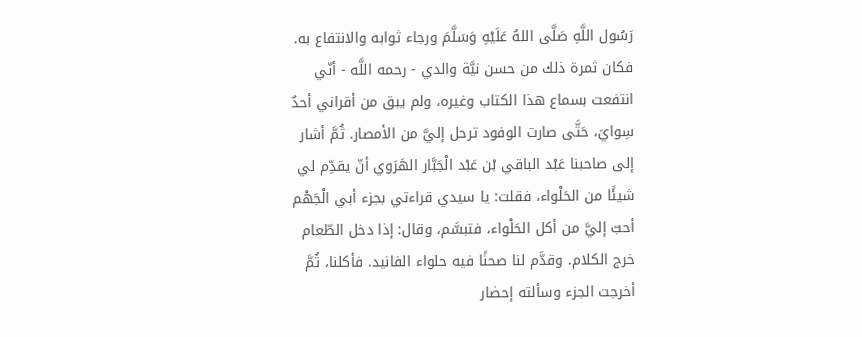رَسُول اللَّهِ صَلَّى اللهُ عَلَيْهِ وَسَلَّمَ ورجاء ثوابه والانتفاع به. فكان ثمرة ذلك من حسن نيَّة والدي - رحمه اللَّه - أنّي انتفعت بسماع هذا الكتاب وغيره، ولم يبق من أقراني أحدٌ سِوايَ، حَتَّى صارت الوفود ترحل إليَّ من الأمصار. ثُمَّ أشار إلى صاحبنا عَبْد الباقي بْن عَبْد الْجَبَّار الهَرَوي أنّ يقدِّم لي شيئًا من الحَلْواء، فقلت: يا سيدي قراءتي بجزء أبي الْجَهْم أحبّ إليَّ من أكل الحَلْواء، فتبسَّم، وقال: إذا دخل الطّعام خرج الكلام. وقدَّم لنا صحنًا فيه حلواء الفانيد. فأكلنا، ثُمَّ أخرجت الجزء وسألته إحضار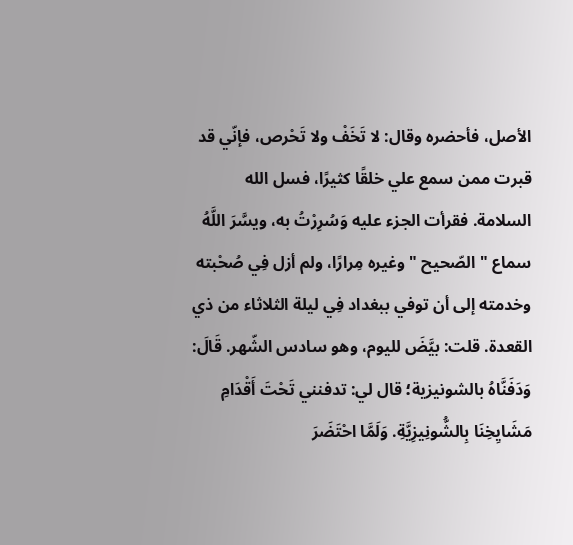الأصل، فأحضره وقال: لا تَخَفْ ولا تَحْرص، فإنّي قد قبرت ممن سمع علي خلقًا كثيرًا، فسل الله السلامة. فقرأت الجزء عليه وَسُرِرْتُ به، ويسَّرَ اللَّهُ سماع " الصّحيح " وغيره مِرارًا، ولم أزل فِي صُحْبته وخدمته إلى أن توفي ببغداد فِي ليلة الثلاثاء من ذي القعدة. قلت: بيَّضَ لليوم، وهو سادس الشّهر. قَالَ: وَدَفَنَّاهُ بالشونيزية؛ قال لي: تدفنني تَحْتَ أَقْدَامِ مَشَايِخِنَا بِالشُّونِيزِيَّةِ. وَلَمَّا احْتَضَرَ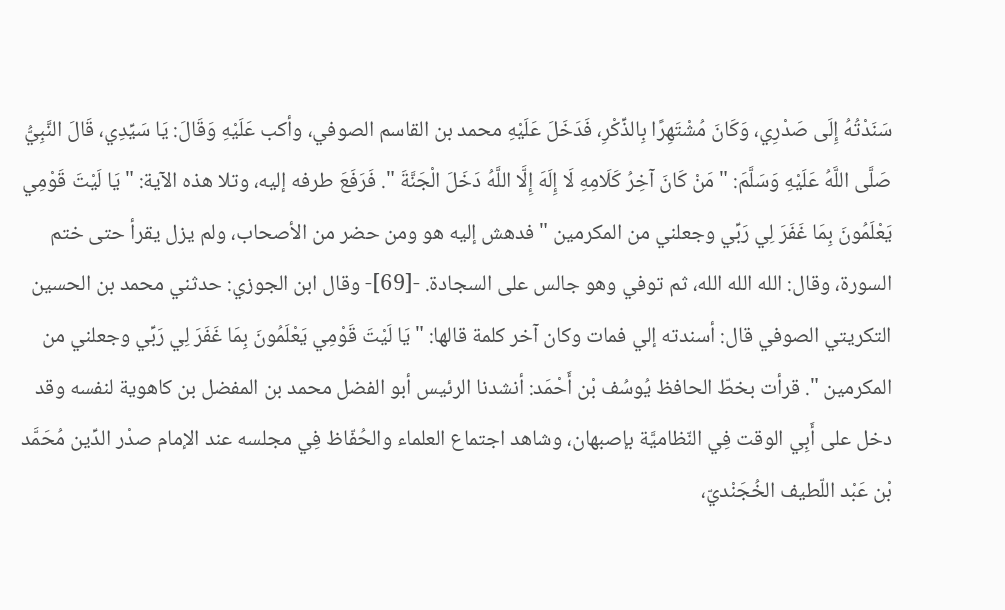سَنَدْتُهُ إِلَى صَدْرِي، وَكَانَ مُشْتَهِرًا بِالذِّكْرِ، فَدَخَلَ عَلَيْهِ محمد بن القاسم الصوفي، وأكب عَلَيْهِ وَقَالَ: يَا سَيِّدِي، قَالَ النَّبِيُّ صَلَّى اللَّهُ عَلَيْهِ وَسَلَّمَ: " مَنْ كَانَ آخِرُ كَلَامِهِ لَا إِلَهَ إِلَّا اللَّهُ دَخَلَ الْجَنَّةَ ". فَرَفَعَ طرفه إليه، وتلا هذه الآية: " يَا لَيْتَ قَوْمِي يَعْلَمُونَ بِمَا غَفَرَ لِي رَبِّي وجعلني من المكرمين " فدهش إليه هو ومن حضر من الأصحاب، ولم يزل يقرأ حتى ختم السورة، وقال: الله الله الله، ثم توفي وهو جالس على السجادة. -[69]- وقال ابن الجوزي: حدثني محمد بن الحسين التكريتي الصوفي قال: أسندته إلي فمات وكان آخر كلمة قالها: " يَا لَيْتَ قَوْمِي يَعْلَمُونَ بِمَا غَفَرَ لِي رَبِّي وجعلني من المكرمين ". قرأت بخطّ الحافظ يُوسُف بْن أَحْمَد: أنشدنا الرئيس أبو الفضل محمد بن المفضل بن كاهوية لنفسه وقد دخل على أَبِي الوقت فِي النّظاميَّة بإصبهان، وشاهد اجتماع العلماء والحُفّاظ فِي مجلسه عند الإمام صدْر الدِّين مُحَمَّد بْن عَبْد اللّطيف الخُجَنْديّ،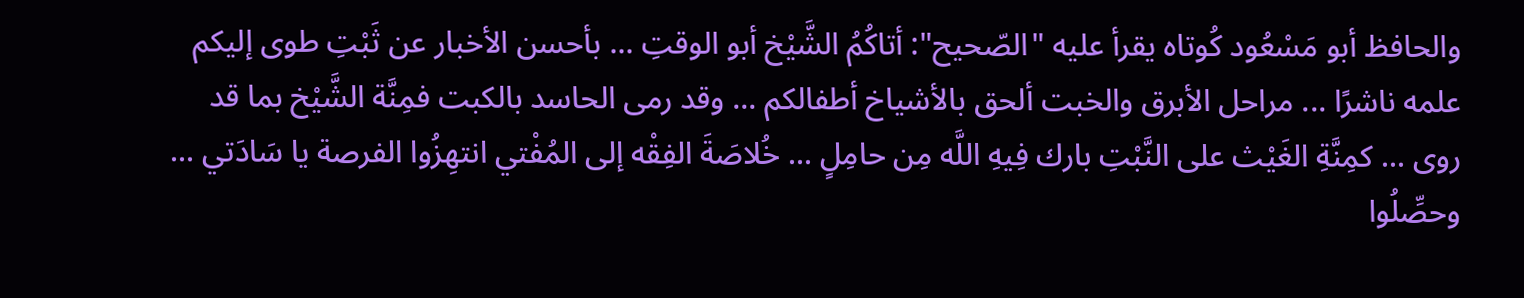والحافظ أبو مَسْعُود كُوتاه يقرأ عليه "الصّحيح": أتاكُمُ الشَّيْخ أبو الوقتِ ... بأحسن الأخبار عن ثَبْتِ طوى إليكم علمه ناشرًا ... مراحل الأبرق والخبت ألحق بالأشياخ أطفالكم ... وقد رمى الحاسد بالكبت فمِنَّة الشَّيْخ بما قد روى ... كمِنَّةِ الغَيْث على النَّبْتِ بارك فِيهِ اللَّه مِن حامِلٍ ... خُلاصَةَ الفِقْه إلى المُفْتي انتهِزُوا الفرصة يا سَادَتي ... وحصِّلُوا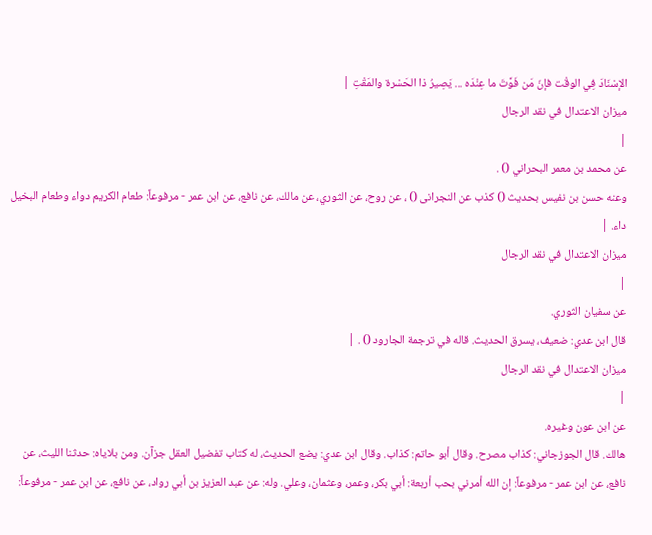الإسْنَادَ فِي الوقْت فإنّ مَن فَوَّتَ ما عِنْدَه ... يَصِيرُ ذا الحَسْرة والمَقْتِ |
ميزان الاعتدال في نقد الرجال
|
عن محمد بن معمر البحراني () .
وعنه حسن بن نفيس بحديث () كذب عن النجرانى () ، عن روح، عن الثوري، عن مالك، عن نافع، عن ابن عمر - مرفوعاً: طعام الكريم دواء وطعام البخيل داء. |
ميزان الاعتدال في نقد الرجال
|
عن سفيان الثوري.
قال ابن عدي: ضعيف، يسرق الحديث. قاله في ترجمة الجارود () . |
ميزان الاعتدال في نقد الرجال
|
عن ابن عون وغيره.
هالك. قال الجوزجاني: كذاب مصرح. وقال أبو حاتم: كذاب. وقال ابن عدي: يضع الحديث، له كتاب تفضيل العقل جزآن. ومن بلاياه: حدثنا الليث، عن نافع، عن ابن عمر - مرفوعاً: إن الله أمرني بحب أربعة: أبي بكر، وعمر، وعثمان، وعلي. وله: عن عبد العزيز بن أبي رواد، عن نافع، عن ابن عمر - مرفوعاً: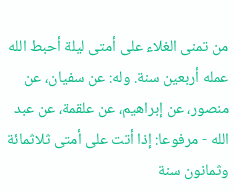من تمنى الغلاء على أمتى ليلة أحبط الله عمله أربعين سنة. وله: عن سفيان، عن منصور، عن إبراهيم، عن علقمة، عن عبد الله - مرفوعا: إذا أتت على أمتى ثلاثمائة وثمانون سنة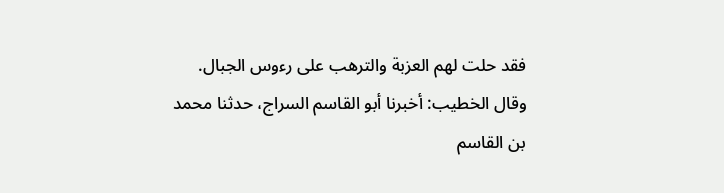فقد حلت لهم العزبة والترهب على رءوس الجبال. وقال الخطيب: أخبرنا أبو القاسم السراج، حدثنا محمد بن القاسم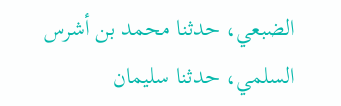الضبعي، حدثنا محمد بن أشرس السلمي، حدثنا سليمان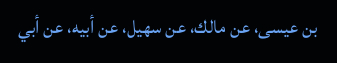بن عيسى، عن مالك، عن سهيل، عن أبيه، عن أبي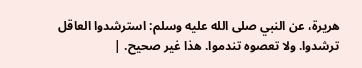هريرة، عن النبي صلى الله عليه وسلم: استرشدوا العاقل ترشدوا. ولا تعصوه تندموا. هذا غير صحيح. |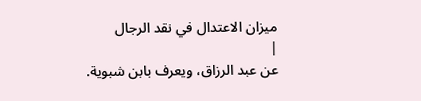ميزان الاعتدال في نقد الرجال
|
عن عبد الرزاق، ويعرف بابن شبوية.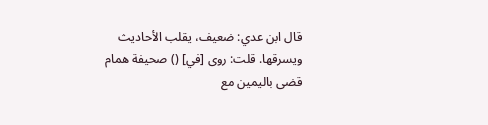قال ابن عدي: ضعيف، يقلب الأحاديث ويسرقها. قلت: روى [في] () صحيفة همام قضى باليمين مع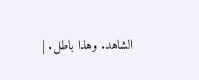الشاهد. وهذا باطل. |